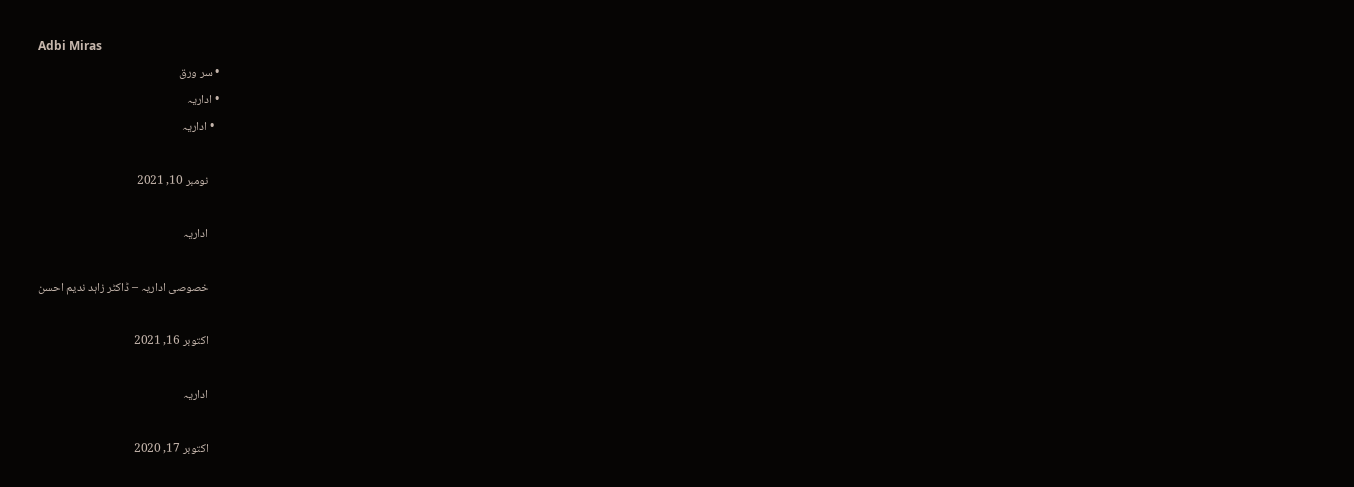Adbi Miras
  • سر ورق
  • اداریہ
    • اداریہ

      نومبر 10, 2021

      اداریہ

      خصوصی اداریہ – ڈاکٹر زاہد ندیم احسن

      اکتوبر 16, 2021

      اداریہ

      اکتوبر 17, 2020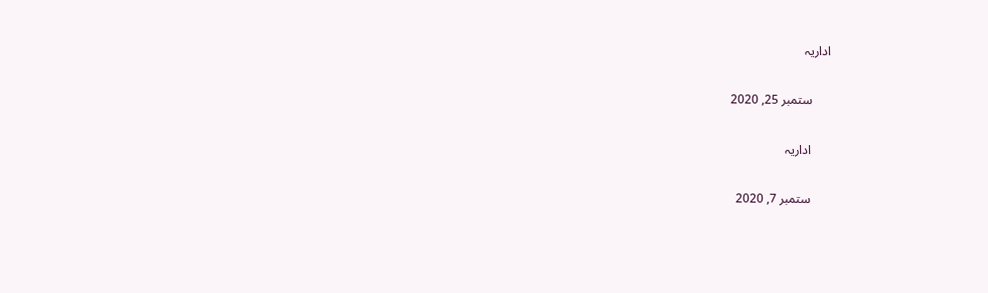اداریہ

      ستمبر 25, 2020

      اداریہ

      ستمبر 7, 2020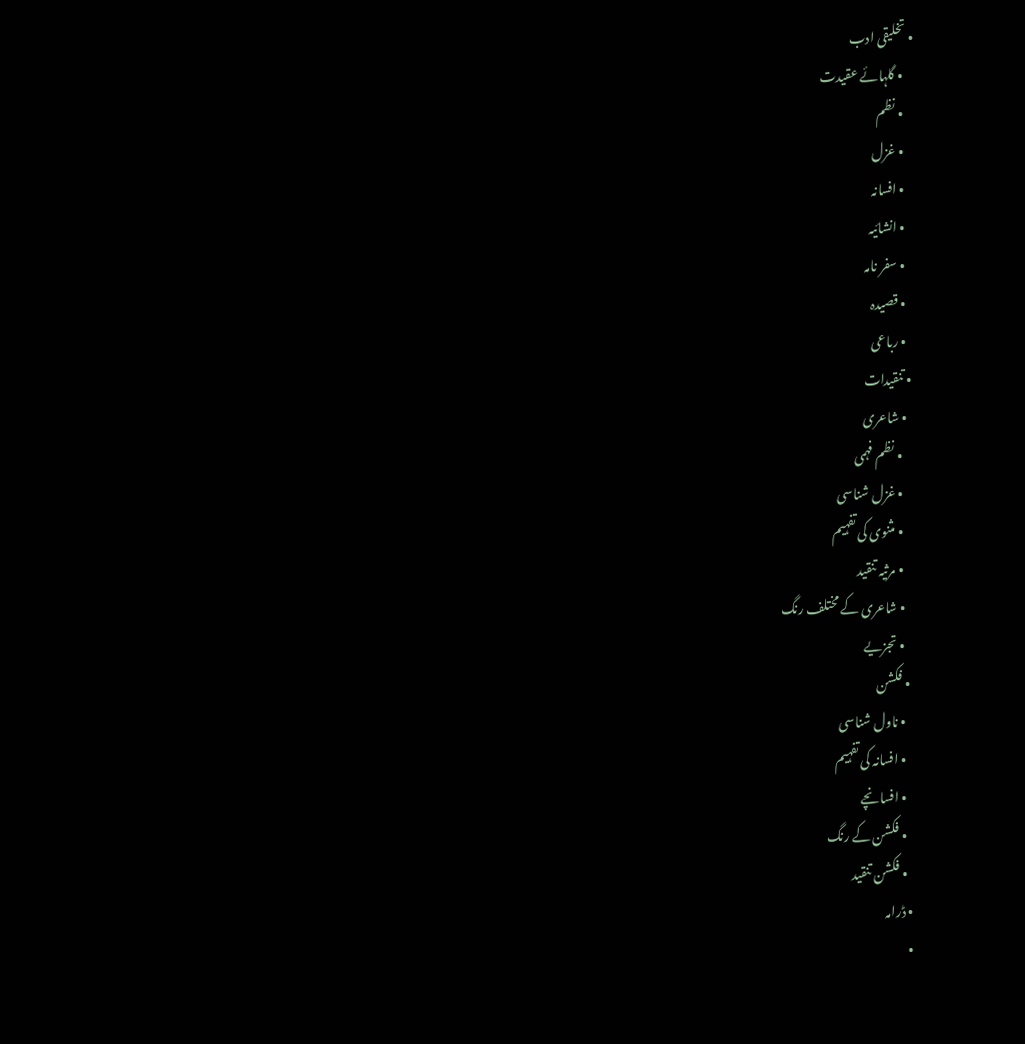• تخلیقی ادب
    • گلہائے عقیدت
    • نظم
    • غزل
    • افسانہ
    • انشائیہ
    • سفر نامہ
    • قصیدہ
    • رباعی
  • تنقیدات
    • شاعری
      • نظم فہمی
      • غزل شناسی
      • مثنوی کی تفہیم
      • مرثیہ تنقید
      • شاعری کے مختلف رنگ
      • تجزیے
    • فکشن
      • ناول شناسی
      • افسانہ کی تفہیم
      • افسانچے
      • فکشن کے رنگ
      • فکشن تنقید
    • ڈرامہ
    •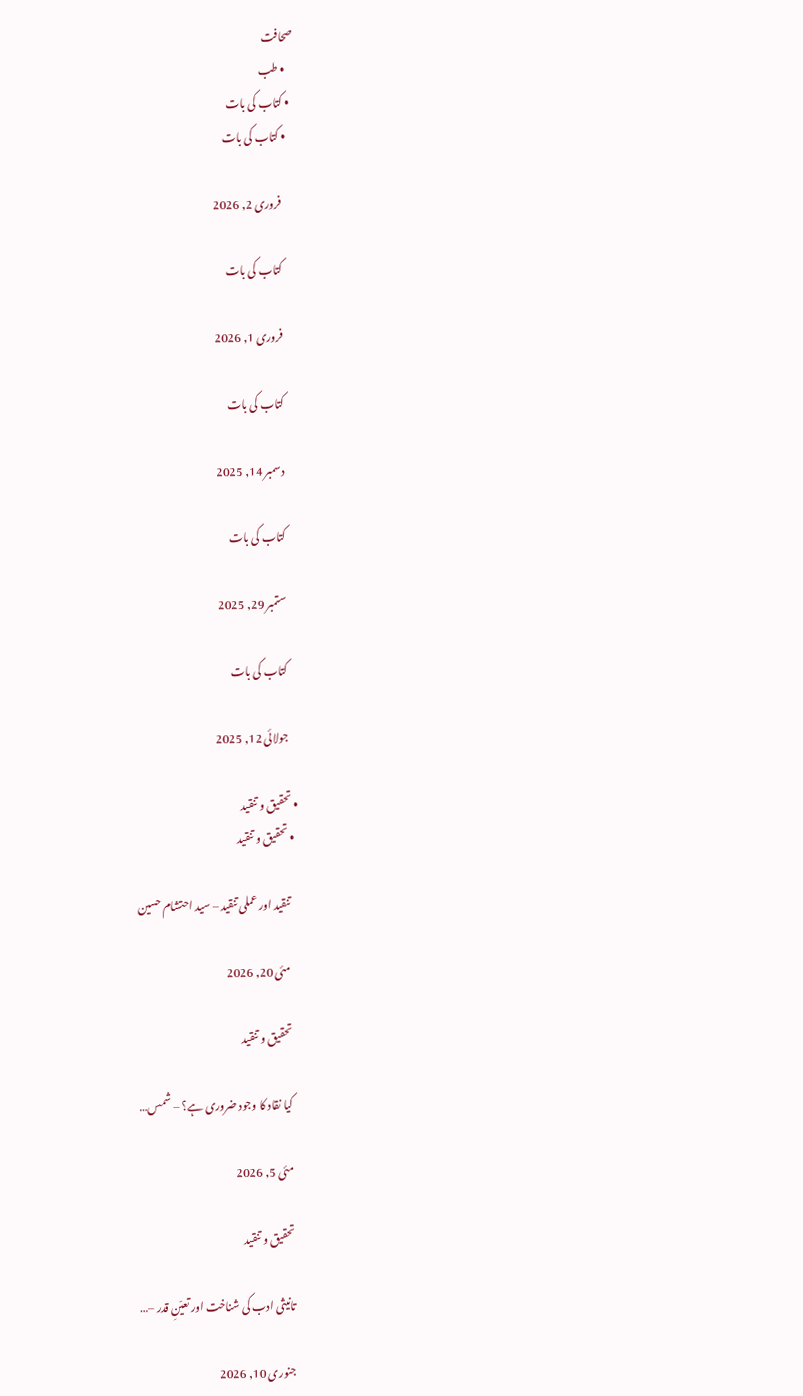صحافت
    • طب
  • کتاب کی بات
    • کتاب کی بات

      فروری 2, 2026

      کتاب کی بات

      فروری 1, 2026

      کتاب کی بات

      دسمبر 14, 2025

      کتاب کی بات

      ستمبر 29, 2025

      کتاب کی بات

      جولائی 12, 2025

  • تحقیق و تنقید
    • تحقیق و تنقید

      تنقید اور عملی تنقید – سید احتشام حسین

      مئی 20, 2026

      تحقیق و تنقید

      کیا نقاد کا وجود ضروری ہے؟ – شمس…

      مئی 5, 2026

      تحقیق و تنقید

      تانیثی ادب کی شناخت اور تعیّنِ قدر –…

      جنوری 10, 2026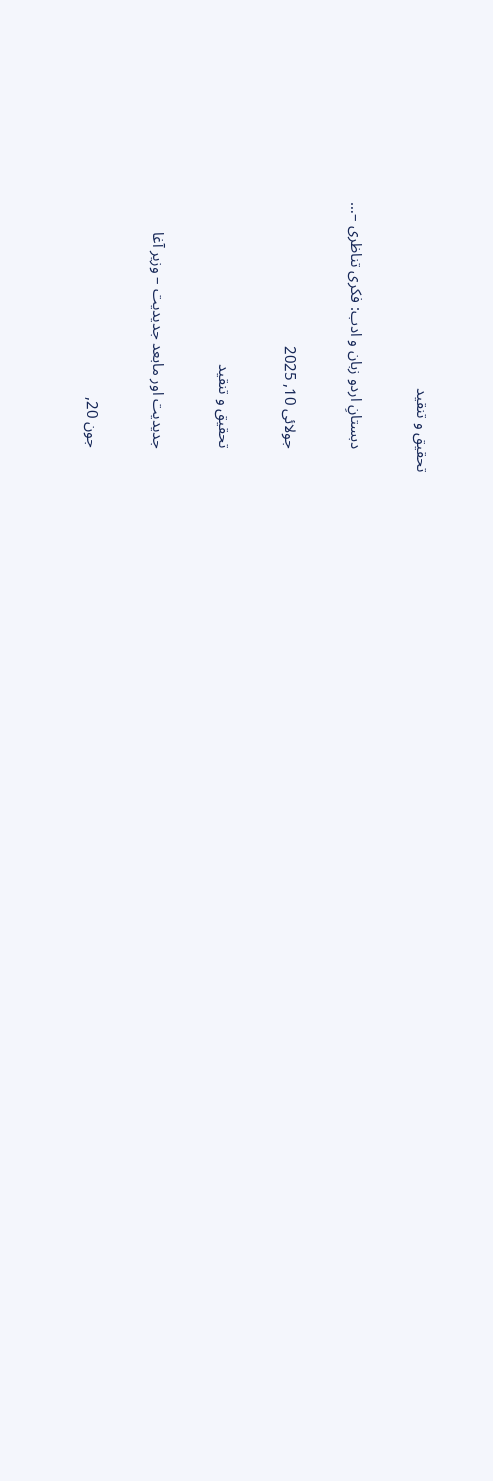تحقیق و تنقید

      دبستانِ اردو زبان و ادب: فکری تناظری –…

      جولائی 10, 2025

      تحقیق و تنقید

      جدیدیت اور مابعد جدیدیت – وزیر آغا

      جون 20,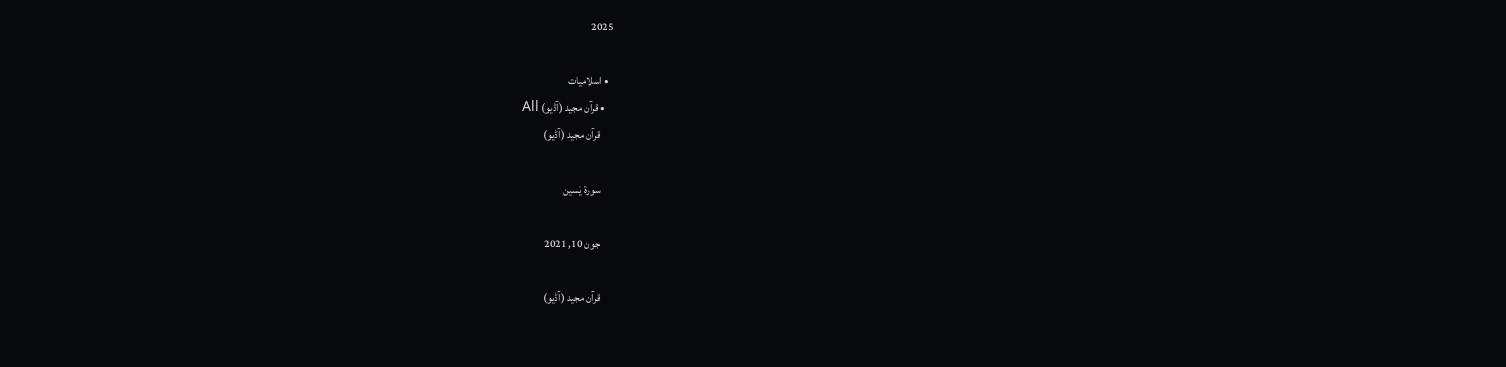2025

  • اسلامیات
    • قرآن مجید (آڈیو) All
      قرآن مجید (آڈیو)

      سورۃ یٰسین

      جون 10, 2021

      قرآن مجید (آڈیو)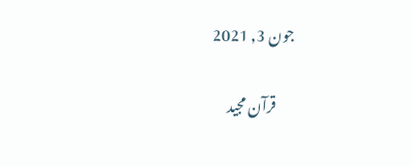جون 3, 2021

      قرآن مجید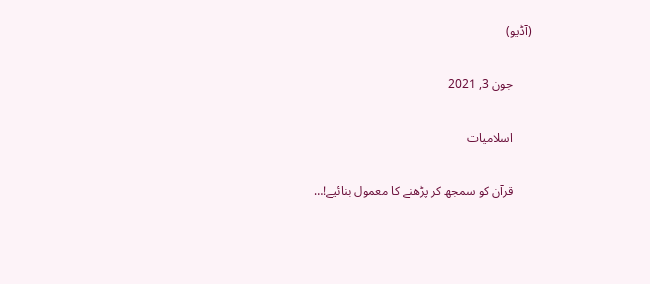(آڈیو)

      جون 3, 2021

      اسلامیات

      قرآن کو سمجھ کر پڑھنے کا معمول بنائیے!…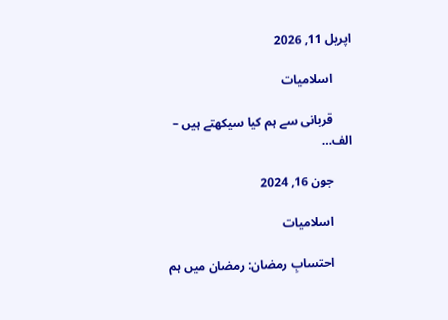اپریل 11, 2026

      اسلامیات

      قربانی سے ہم کیا سیکھتے ہیں – الف…

      جون 16, 2024

      اسلامیات

      احتسابِ رمضان: رمضان میں ہم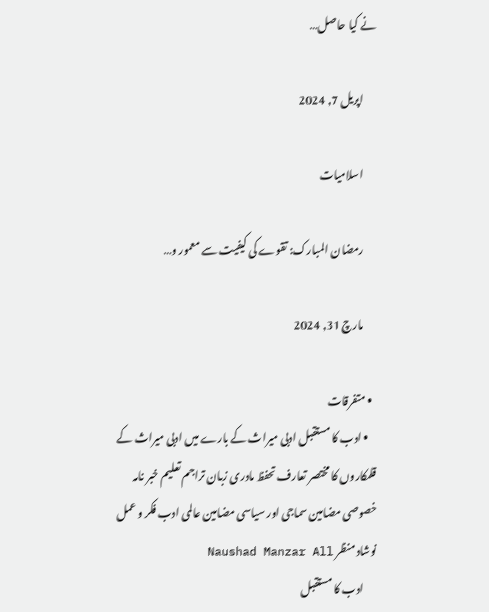نے کیا حاصل…

      اپریل 7, 2024

      اسلامیات

      رمضان المبارک: تقوے کی کیفیت سے معمور و…

      مارچ 31, 2024

  • متفرقات
    • ادب کا مستقبل ادبی میراث کے بارے میں ادبی میراث کے قلمکاروں کا مختصر تعارف تحفظ مادری زبان تراجم تعلیم خبر نامہ خصوصی مضامین سماجی اور سیاسی مضامین عالمی ادب فکر و عمل نوشاد منظر Naushad Manzar All
      ادب کا مستقبل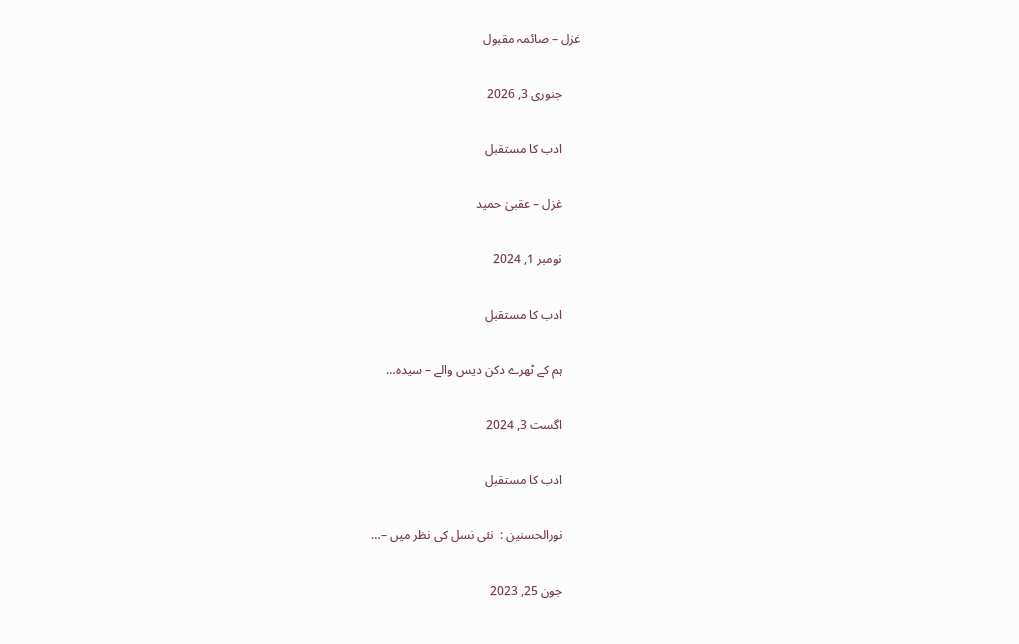غزل – صائمہ مقبول

      جنوری 3, 2026

      ادب کا مستقبل

      غزل – عقبیٰ حمید

      نومبر 1, 2024

      ادب کا مستقبل

      ہم کے ٹھرے دکن دیس والے – سیدہ…

      اگست 3, 2024

      ادب کا مستقبل

      نورالحسنین :  نئی نسل کی نظر میں –…

      جون 25, 2023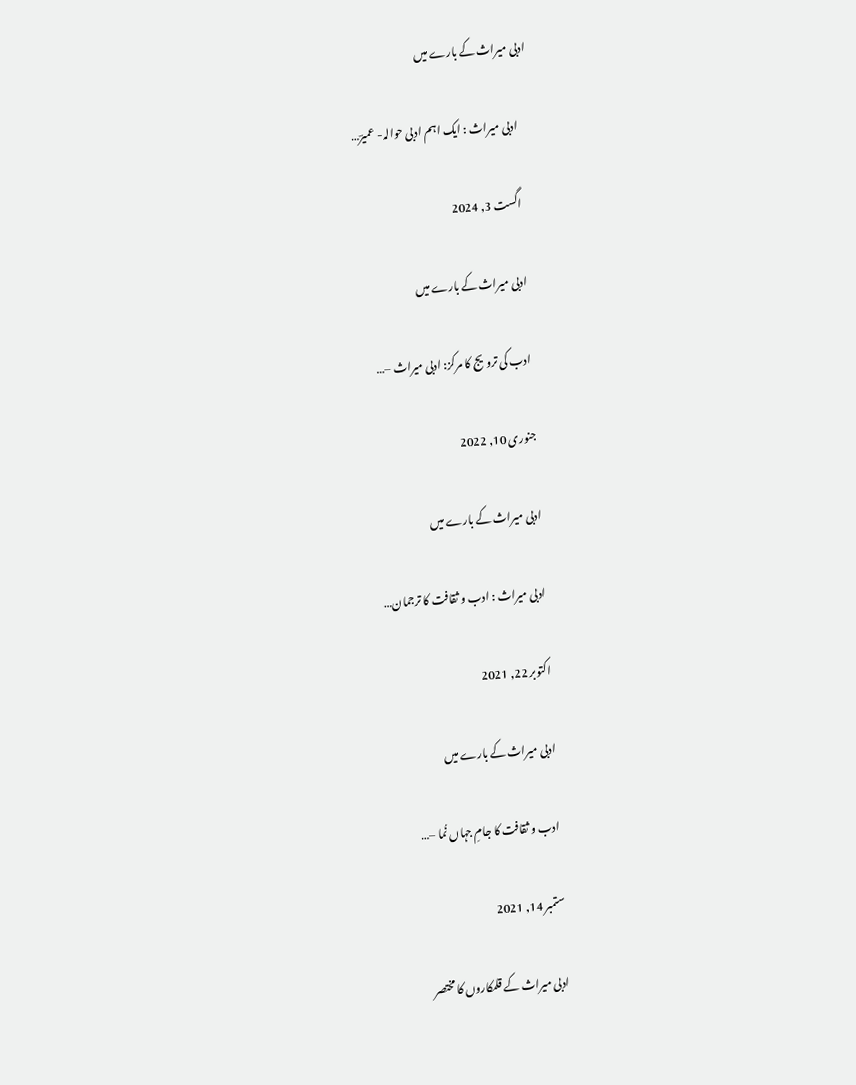ادبی میراث کے بارے میں

      ادبی میراث : ایک اہم ادبی حوالہ- عمیرؔ…

      اگست 3, 2024

      ادبی میراث کے بارے میں

      ادب کی ترویج کا مرکز: ادبی میراث –…

      جنوری 10, 2022

      ادبی میراث کے بارے میں

      ادبی میراث : ادب و ثقافت کا ترجمان…

      اکتوبر 22, 2021

      ادبی میراث کے بارے میں

      ادب و ثقافت کا جامِ جہاں نُما –…

      ستمبر 14, 2021

      ادبی میراث کے قلمکاروں کا مختصر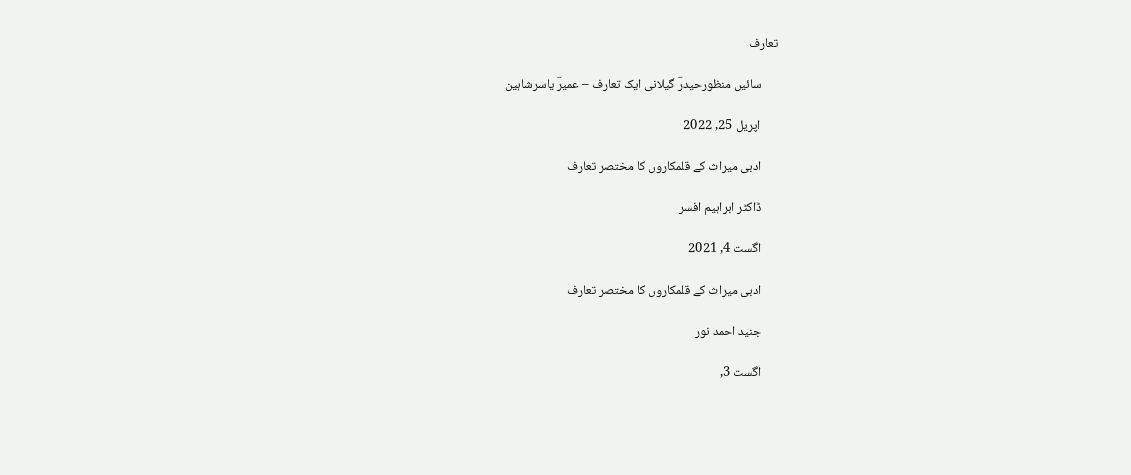تعارف

      سائیں منظورحیدرؔ گیلانی ایک تعارف – عمیرؔ یاسرشاہین

      اپریل 25, 2022

      ادبی میراث کے قلمکاروں کا مختصر تعارف

      ڈاکٹر ابراہیم افسر

      اگست 4, 2021

      ادبی میراث کے قلمکاروں کا مختصر تعارف

      جنید احمد نور

      اگست 3,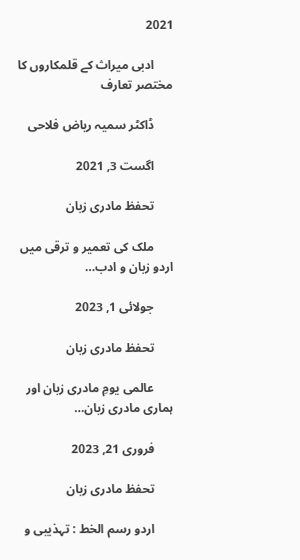2021

      ادبی میراث کے قلمکاروں کا مختصر تعارف

      ڈاکٹر سمیہ ریاض فلاحی

      اگست 3, 2021

      تحفظ مادری زبان

      ملک کی تعمیر و ترقی میں اردو زبان و ادب…

      جولائی 1, 2023

      تحفظ مادری زبان

      عالمی یومِ مادری زبان اور ہماری مادری زبان…

      فروری 21, 2023

      تحفظ مادری زبان

      اردو رسم الخط : تہذیبی و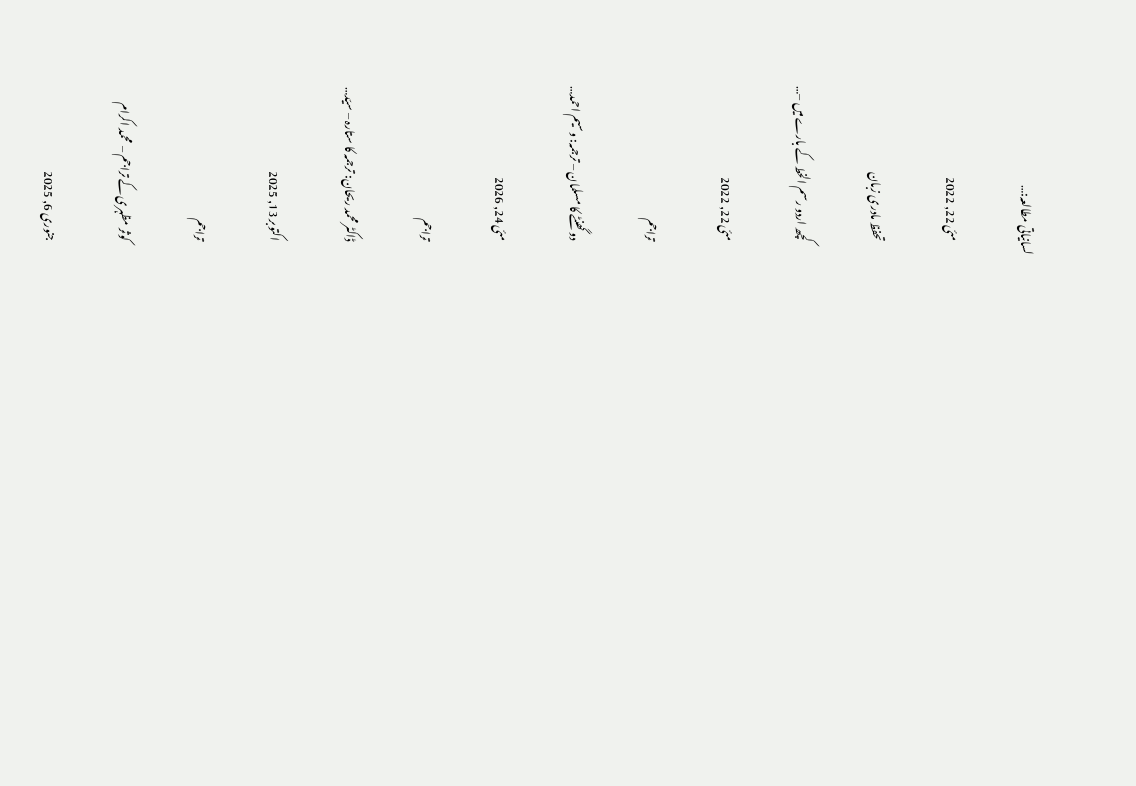لسانیاتی مطالعہ:…

      مئی 22, 2022

      تحفظ مادری زبان

      کچھ اردو رسم الخط کے بارے میں –…

      مئی 22, 2022

      تراجم

      دو گھنٹے کا مسلمان – ترجمہ: وسیم احمد…

      مئی 24, 2026

      تراجم

      ڈاکٹر محمد ریحان: ترجمہ کا ستارہ – سیّد…

      اکتوبر 13, 2025

      تراجم

      کوثر مظہری کے تراجم – محمد اکرام

      جنوری 6, 2025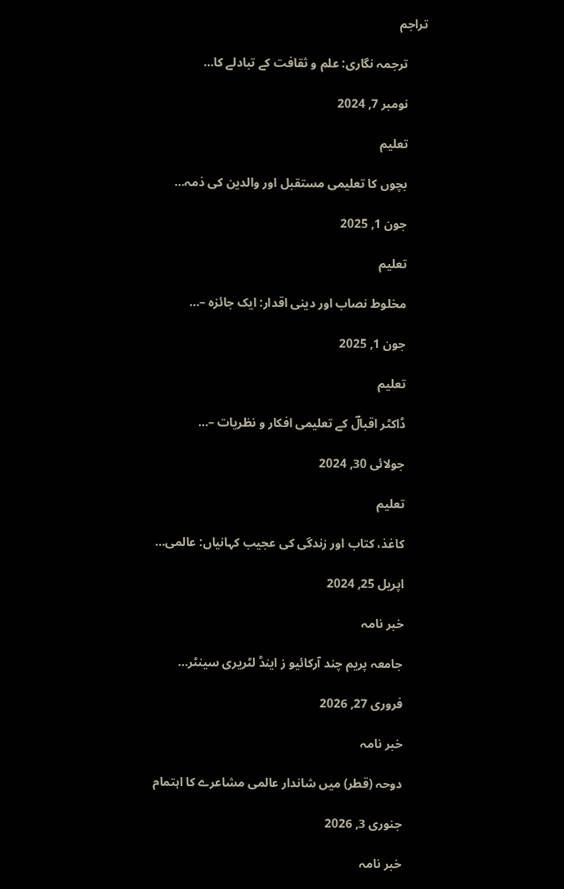تراجم

      ترجمہ نگاری: علم و ثقافت کے تبادلے کا…

      نومبر 7, 2024

      تعلیم

      بچوں کا تعلیمی مستقبل اور والدین کی ذمہ…

      جون 1, 2025

      تعلیم

      مخلوط نصاب اور دینی اقدار: ایک جائزہ –…

      جون 1, 2025

      تعلیم

      ڈاکٹر اقبالؔ کے تعلیمی افکار و نظریات –…

      جولائی 30, 2024

      تعلیم

      کاغذ، کتاب اور زندگی کی عجیب کہانیاں: عالمی…

      اپریل 25, 2024

      خبر نامہ

      جامعہ پریم چند آرکائیو ز اینڈ لٹریری سینٹر…

      فروری 27, 2026

      خبر نامہ

      دوحہ (قطر) میں شاندار عالمی مشاعرے کا اہتمام

      جنوری 3, 2026

      خبر نامہ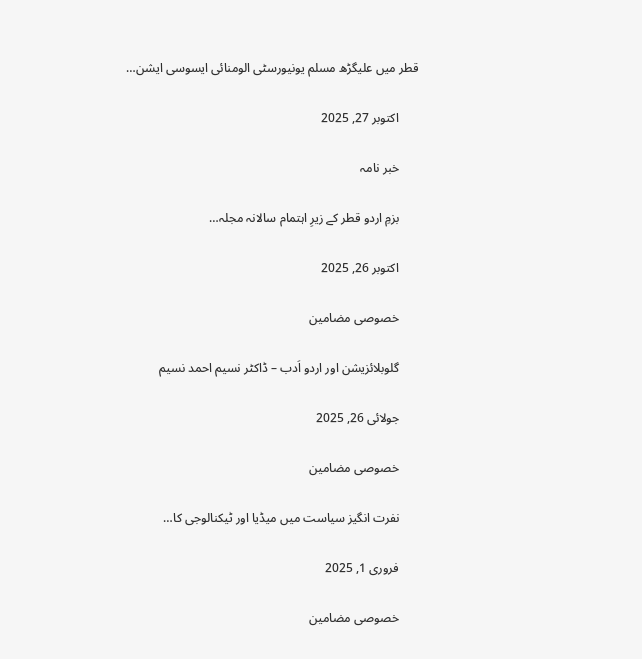قطر میں علیگڑھ مسلم یونیورسٹی الومنائی ایسوسی ایشن…

      اکتوبر 27, 2025

      خبر نامہ

      بزمِ اردو قطر کے زیرِ اہتمام سالانہ مجلہ…

      اکتوبر 26, 2025

      خصوصی مضامین

      گلوبلائزیشن اور اردو اَدب – ڈاکٹر نسیم احمد نسیم

      جولائی 26, 2025

      خصوصی مضامین

      نفرت انگیز سیاست میں میڈیا اور ٹیکنالوجی کا…

      فروری 1, 2025

      خصوصی مضامین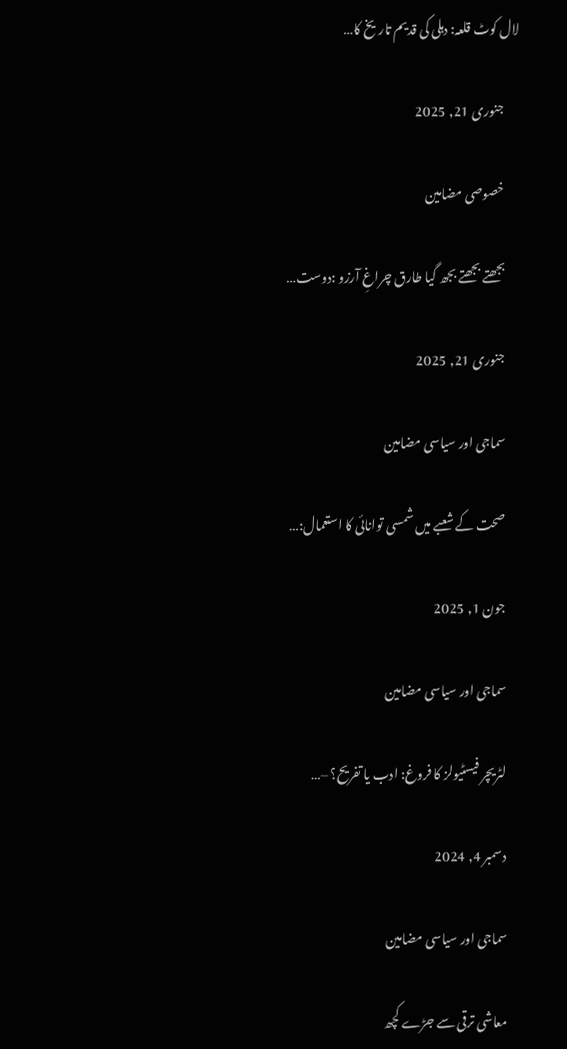لال کوٹ قلعہ: دہلی کی قدیم تاریخ کا…

      جنوری 21, 2025

      خصوصی مضامین

      بجھتے بجھتے بجھ گیا طارق چراغِ آرزو :دوست…

      جنوری 21, 2025

      سماجی اور سیاسی مضامین

      صحت کے شعبے میں شمسی توانائی کا استعمال:…

      جون 1, 2025

      سماجی اور سیاسی مضامین

      لٹریچر فیسٹیولز کا فروغ: ادب یا تفریح؟ –…

      دسمبر 4, 2024

      سماجی اور سیاسی مضامین

      معاشی ترقی سے جڑے کچھ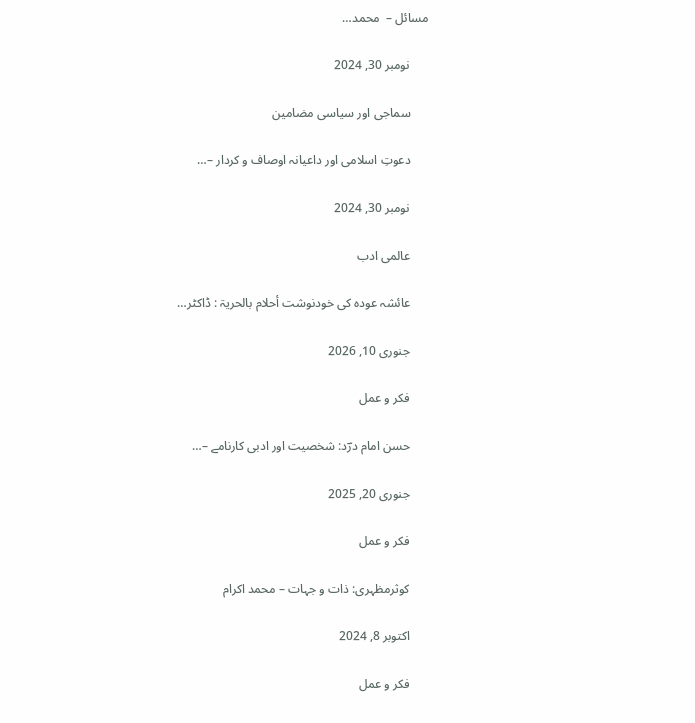مسائل –  محمد…

      نومبر 30, 2024

      سماجی اور سیاسی مضامین

      دعوتِ اسلامی اور داعیانہ اوصاف و کردار –…

      نومبر 30, 2024

      عالمی ادب

      عائشہ عودہ کی خودنوشت أحلام بالحریۃ : ڈاکٹر…

      جنوری 10, 2026

      فکر و عمل

      حسن امام درؔد: شخصیت اور ادبی کارنامے –…

      جنوری 20, 2025

      فکر و عمل

      کوثرمظہری: ذات و جہات – محمد اکرام

      اکتوبر 8, 2024

      فکر و عمل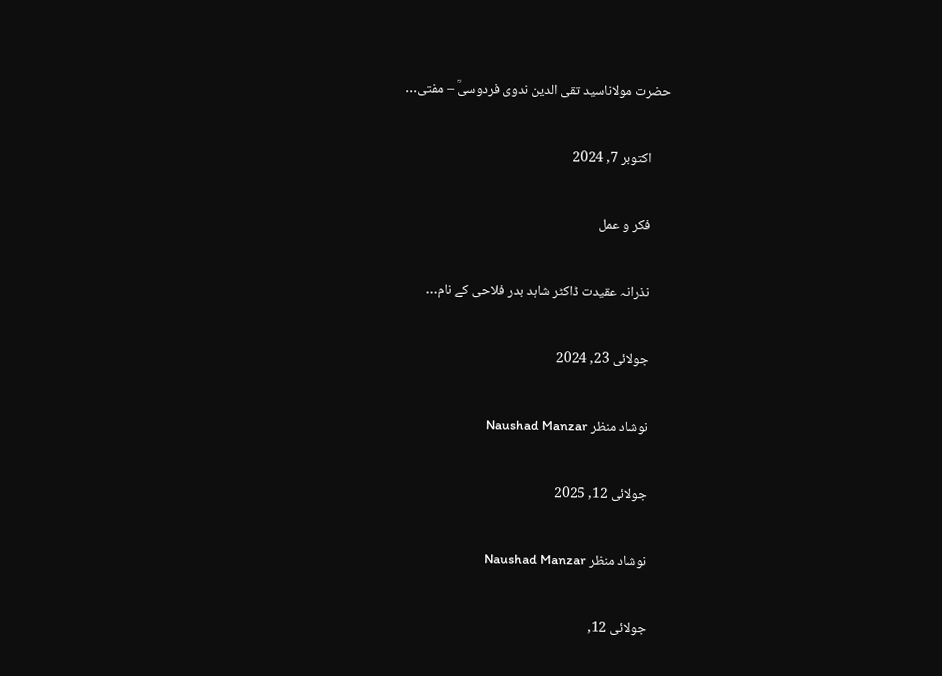حضرت مولاناسید تقی الدین ندوی فردوسیؒ – مفتی…

      اکتوبر 7, 2024

      فکر و عمل

      نذرانہ عقیدت ڈاکٹر شاہد بدر فلاحی کے نام…

      جولائی 23, 2024

      نوشاد منظر Naushad Manzar

      جولائی 12, 2025

      نوشاد منظر Naushad Manzar

      جولائی 12,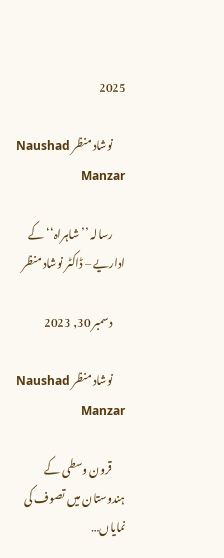2025

      نوشاد منظر Naushad Manzar

      رسالہ ’’شاہراہ‘‘ کے اداریے – ڈاکٹر نوشاد منظر

      دسمبر 30, 2023

      نوشاد منظر Naushad Manzar

      قرون وسطی کے ہندوستان میں تصوف کی نمایاں…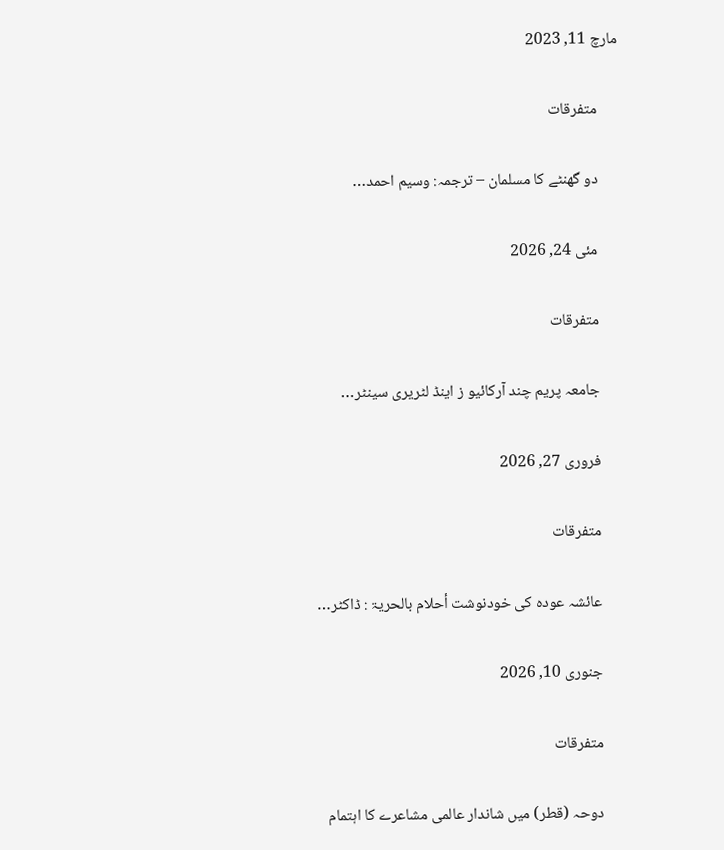مارچ 11, 2023

      متفرقات

      دو گھنٹے کا مسلمان – ترجمہ: وسیم احمد…

      مئی 24, 2026

      متفرقات

      جامعہ پریم چند آرکائیو ز اینڈ لٹریری سینٹر…

      فروری 27, 2026

      متفرقات

      عائشہ عودہ کی خودنوشت أحلام بالحریۃ : ڈاکٹر…

      جنوری 10, 2026

      متفرقات

      دوحہ (قطر) میں شاندار عالمی مشاعرے کا اہتمام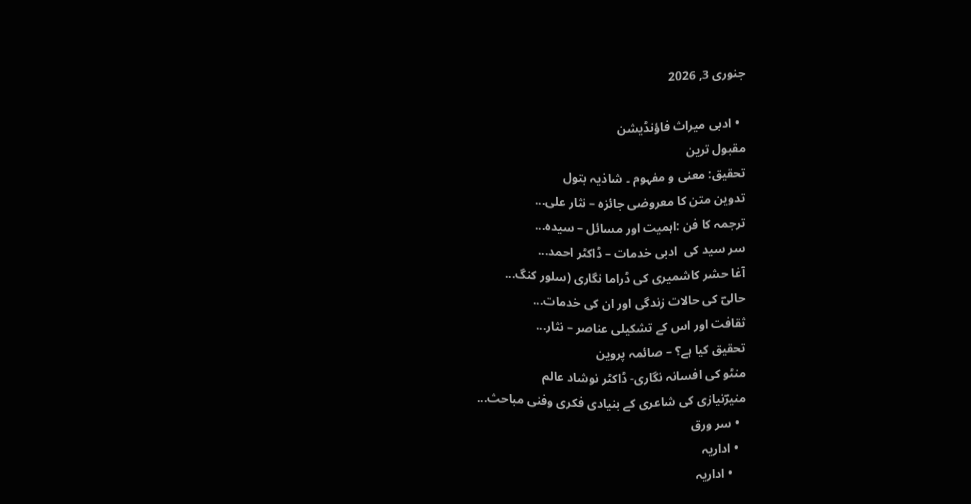جنوری 3, 2026

  • ادبی میراث فاؤنڈیشن
مقبول ترین
تحقیق: معنی و مفہوم ۔ شاذیہ بتول
تدوین متن کا معروضی جائزہ – نثار علی...
ترجمہ کا فن :اہمیت اور مسائل – سیدہ...
سر سید کی  ادبی خدمات – ڈاکٹر احمد...
آغا حشر کاشمیری کی ڈراما نگاری (سلور کنگ...
حالیؔ کی حالات زندگی اور ان کی خدمات...
ثقافت اور اس کے تشکیلی عناصر – نثار...
تحقیق کیا ہے؟ – صائمہ پروین
منٹو کی افسانہ نگاری- ڈاکٹر نوشاد عالم
منیرؔنیازی کی شاعری کے بنیادی فکری وفنی مباحث...
  • سر ورق
  • اداریہ
    • اداریہ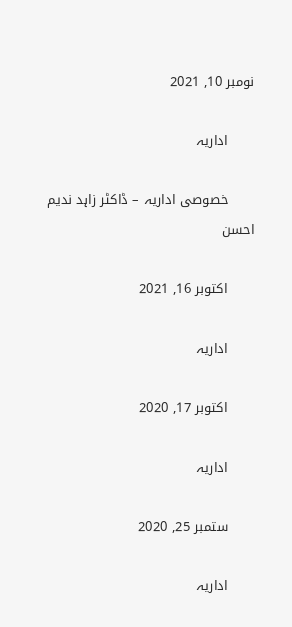نومبر 10, 2021

      اداریہ

      خصوصی اداریہ – ڈاکٹر زاہد ندیم احسن

      اکتوبر 16, 2021

      اداریہ

      اکتوبر 17, 2020

      اداریہ

      ستمبر 25, 2020

      اداریہ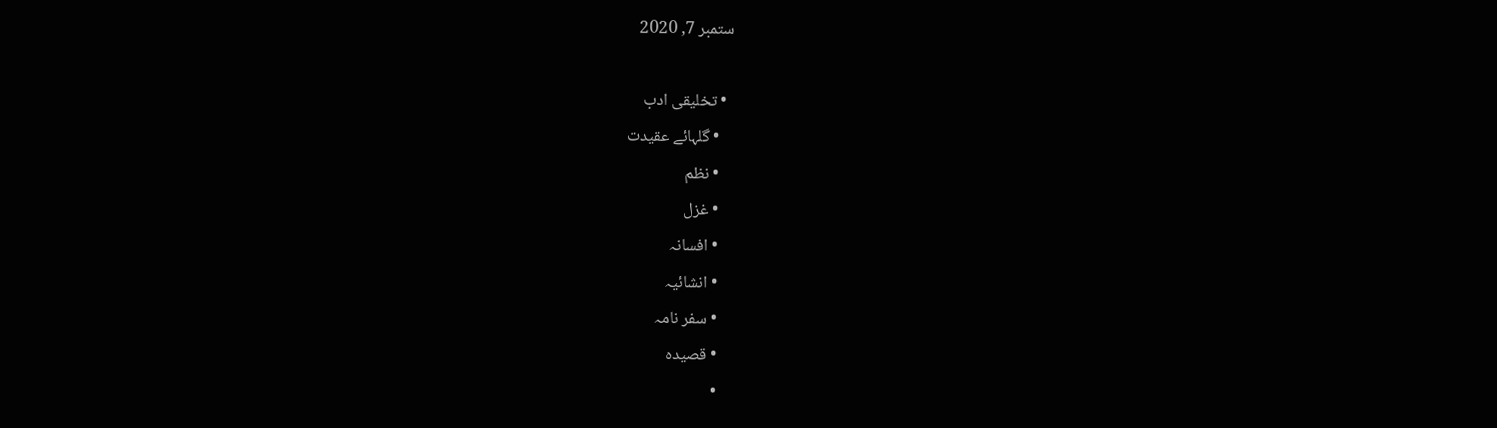ستمبر 7, 2020

  • تخلیقی ادب
    • گلہائے عقیدت
    • نظم
    • غزل
    • افسانہ
    • انشائیہ
    • سفر نامہ
    • قصیدہ
    •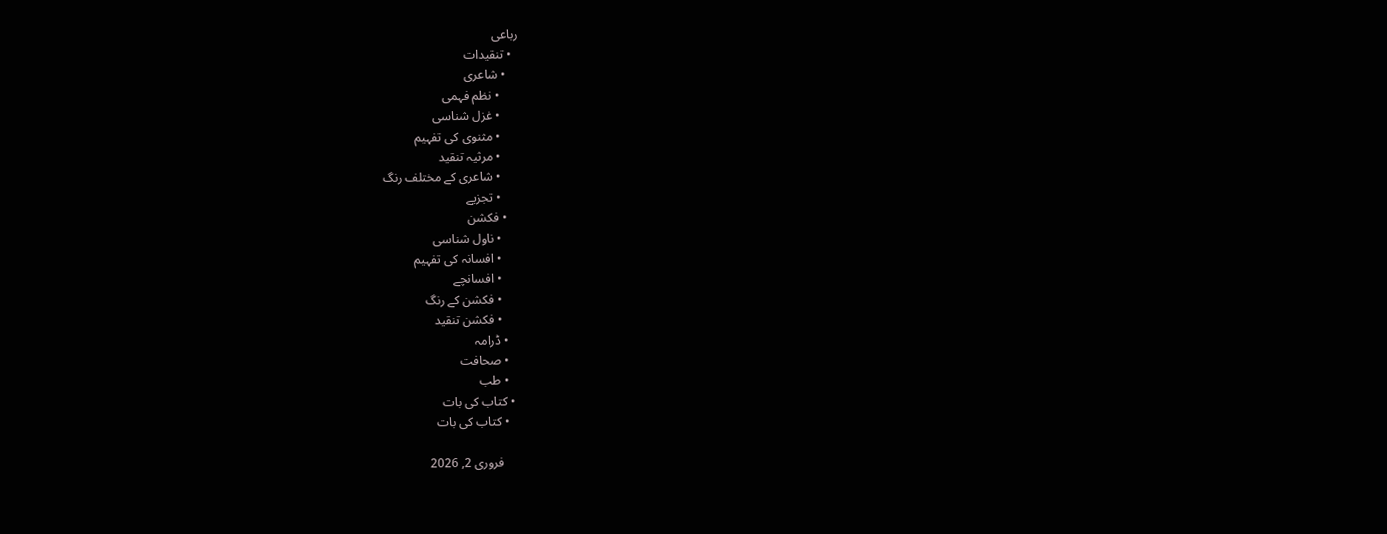رباعی
  • تنقیدات
    • شاعری
      • نظم فہمی
      • غزل شناسی
      • مثنوی کی تفہیم
      • مرثیہ تنقید
      • شاعری کے مختلف رنگ
      • تجزیے
    • فکشن
      • ناول شناسی
      • افسانہ کی تفہیم
      • افسانچے
      • فکشن کے رنگ
      • فکشن تنقید
    • ڈرامہ
    • صحافت
    • طب
  • کتاب کی بات
    • کتاب کی بات

      فروری 2, 2026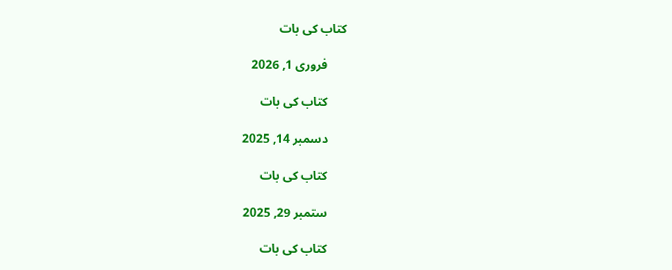کتاب کی بات

      فروری 1, 2026

      کتاب کی بات

      دسمبر 14, 2025

      کتاب کی بات

      ستمبر 29, 2025

      کتاب کی بات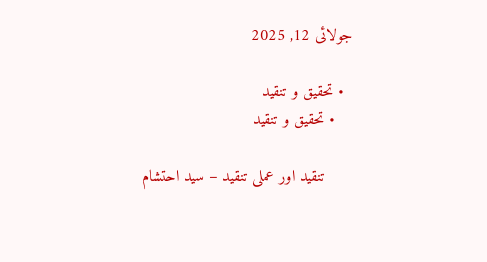جولائی 12, 2025

  • تحقیق و تنقید
    • تحقیق و تنقید

      تنقید اور عملی تنقید – سید احتشام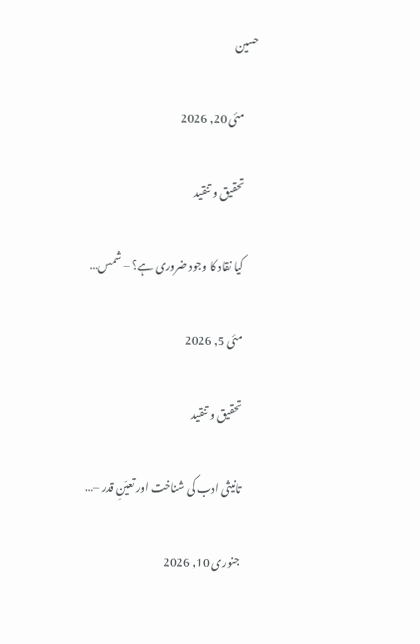حسین

      مئی 20, 2026

      تحقیق و تنقید

      کیا نقاد کا وجود ضروری ہے؟ – شمس…

      مئی 5, 2026

      تحقیق و تنقید

      تانیثی ادب کی شناخت اور تعیّنِ قدر –…

      جنوری 10, 2026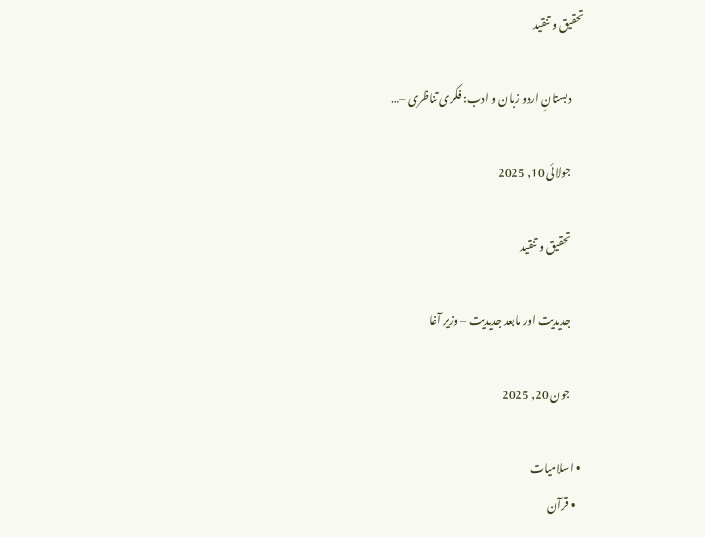تحقیق و تنقید

      دبستانِ اردو زبان و ادب: فکری تناظری –…

      جولائی 10, 2025

      تحقیق و تنقید

      جدیدیت اور مابعد جدیدیت – وزیر آغا

      جون 20, 2025

  • اسلامیات
    • قرآن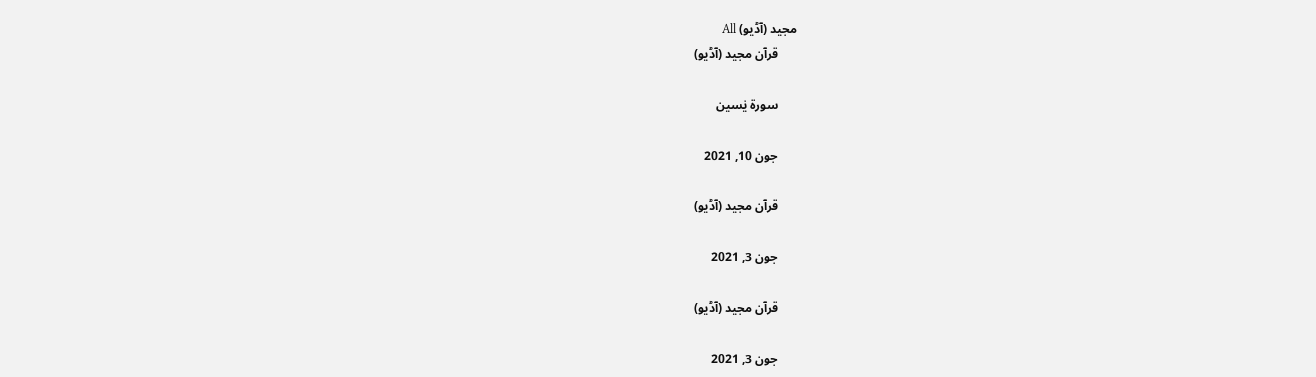مجید (آڈیو) All
      قرآن مجید (آڈیو)

      سورۃ یٰسین

      جون 10, 2021

      قرآن مجید (آڈیو)

      جون 3, 2021

      قرآن مجید (آڈیو)

      جون 3, 2021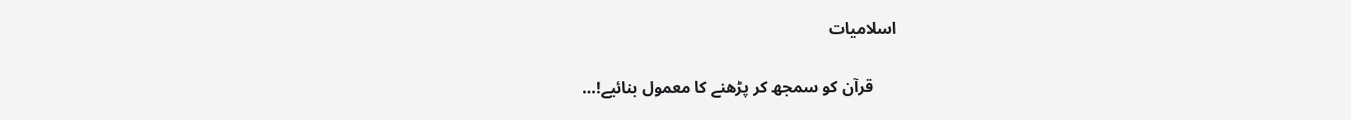اسلامیات

      قرآن کو سمجھ کر پڑھنے کا معمول بنائیے!…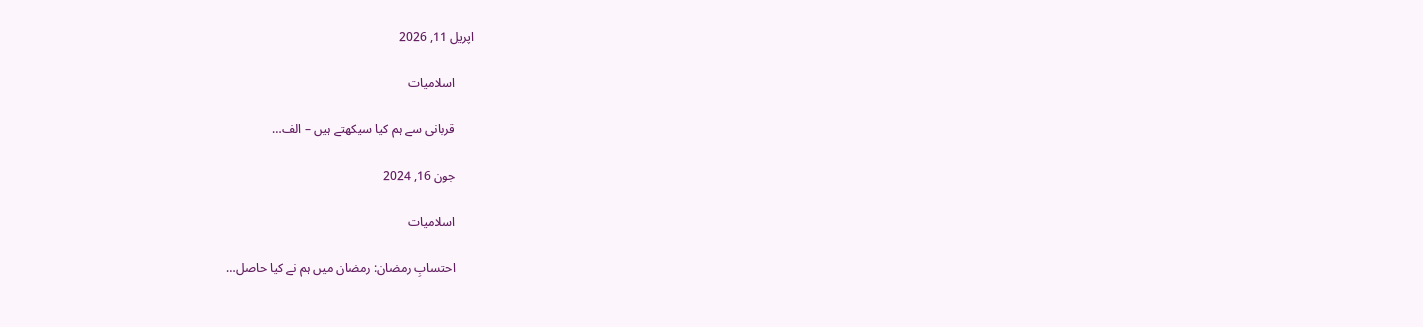اپریل 11, 2026

      اسلامیات

      قربانی سے ہم کیا سیکھتے ہیں – الف…

      جون 16, 2024

      اسلامیات

      احتسابِ رمضان: رمضان میں ہم نے کیا حاصل…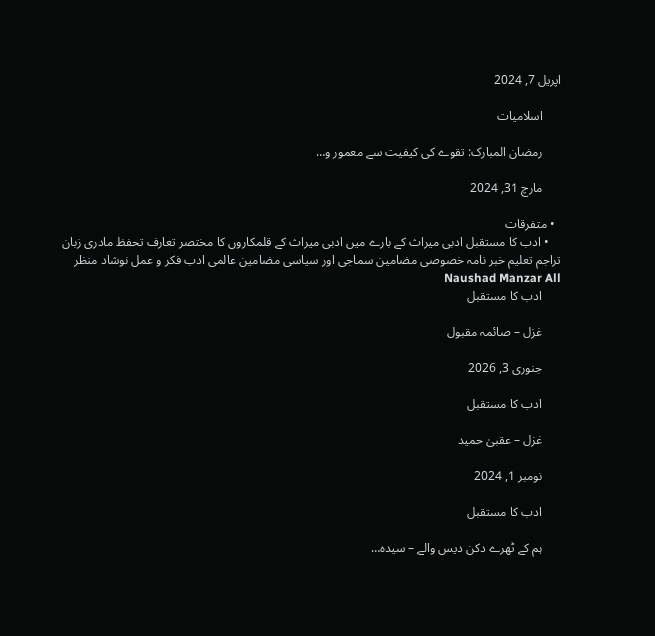اپریل 7, 2024

      اسلامیات

      رمضان المبارک: تقوے کی کیفیت سے معمور و…

      مارچ 31, 2024

  • متفرقات
    • ادب کا مستقبل ادبی میراث کے بارے میں ادبی میراث کے قلمکاروں کا مختصر تعارف تحفظ مادری زبان تراجم تعلیم خبر نامہ خصوصی مضامین سماجی اور سیاسی مضامین عالمی ادب فکر و عمل نوشاد منظر Naushad Manzar All
      ادب کا مستقبل

      غزل – صائمہ مقبول

      جنوری 3, 2026

      ادب کا مستقبل

      غزل – عقبیٰ حمید

      نومبر 1, 2024

      ادب کا مستقبل

      ہم کے ٹھرے دکن دیس والے – سیدہ…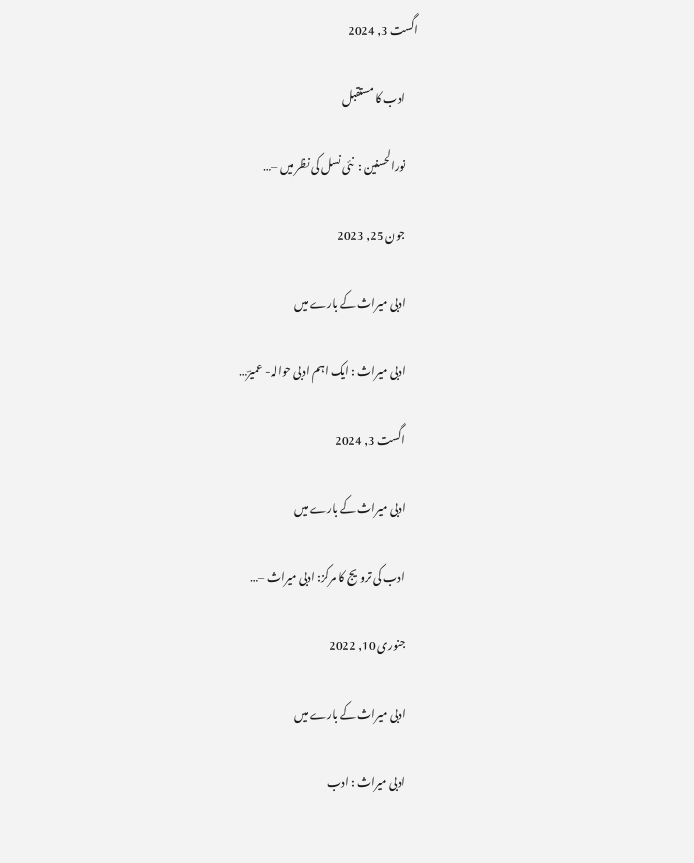اگست 3, 2024

      ادب کا مستقبل

      نورالحسنین :  نئی نسل کی نظر میں –…

      جون 25, 2023

      ادبی میراث کے بارے میں

      ادبی میراث : ایک اہم ادبی حوالہ- عمیرؔ…

      اگست 3, 2024

      ادبی میراث کے بارے میں

      ادب کی ترویج کا مرکز: ادبی میراث –…

      جنوری 10, 2022

      ادبی میراث کے بارے میں

      ادبی میراث : ادب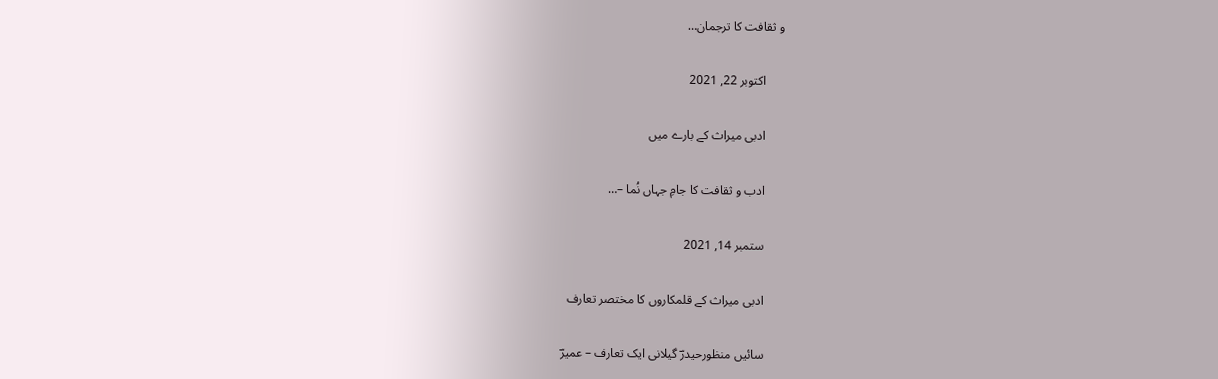و ثقافت کا ترجمان…

      اکتوبر 22, 2021

      ادبی میراث کے بارے میں

      ادب و ثقافت کا جامِ جہاں نُما –…

      ستمبر 14, 2021

      ادبی میراث کے قلمکاروں کا مختصر تعارف

      سائیں منظورحیدرؔ گیلانی ایک تعارف – عمیرؔ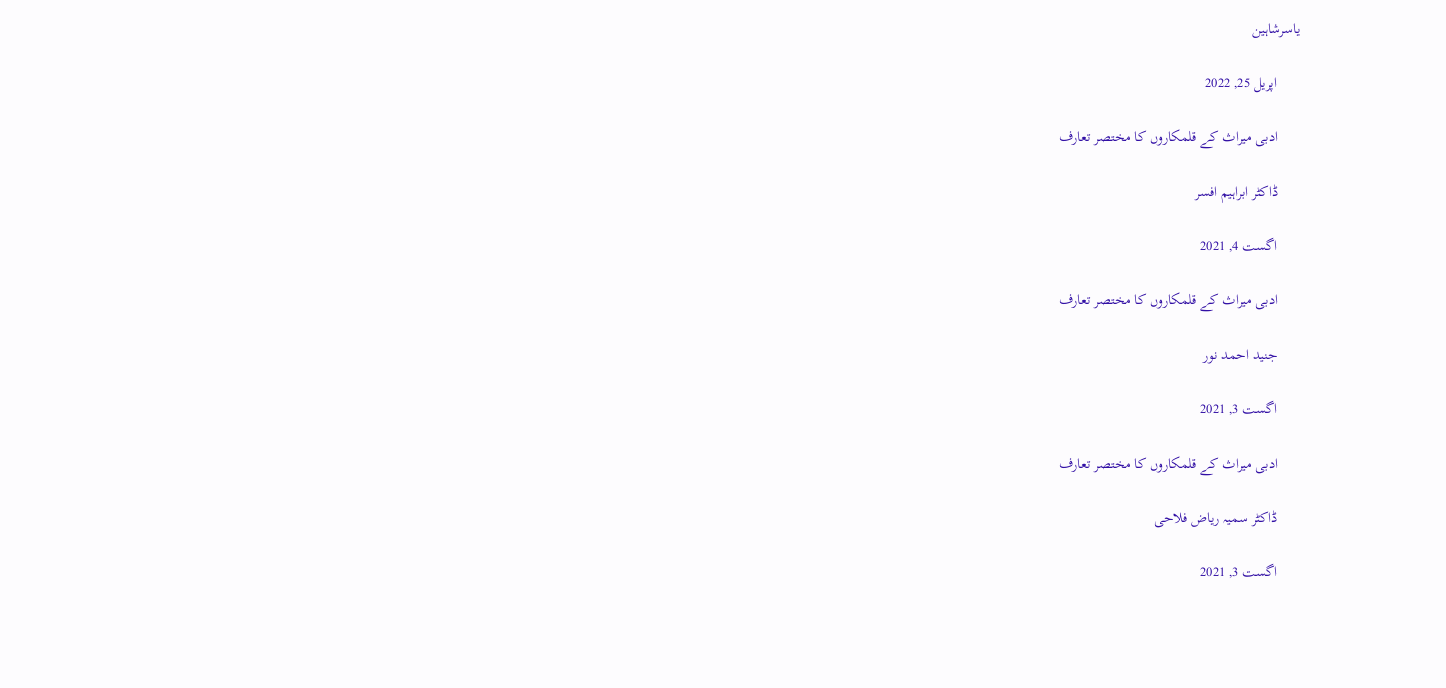یاسرشاہین

      اپریل 25, 2022

      ادبی میراث کے قلمکاروں کا مختصر تعارف

      ڈاکٹر ابراہیم افسر

      اگست 4, 2021

      ادبی میراث کے قلمکاروں کا مختصر تعارف

      جنید احمد نور

      اگست 3, 2021

      ادبی میراث کے قلمکاروں کا مختصر تعارف

      ڈاکٹر سمیہ ریاض فلاحی

      اگست 3, 2021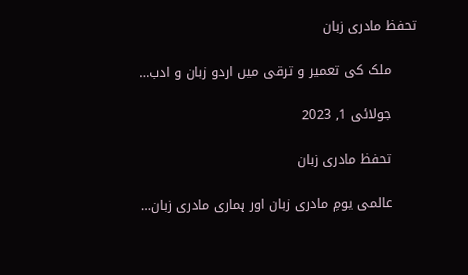تحفظ مادری زبان

      ملک کی تعمیر و ترقی میں اردو زبان و ادب…

      جولائی 1, 2023

      تحفظ مادری زبان

      عالمی یومِ مادری زبان اور ہماری مادری زبان…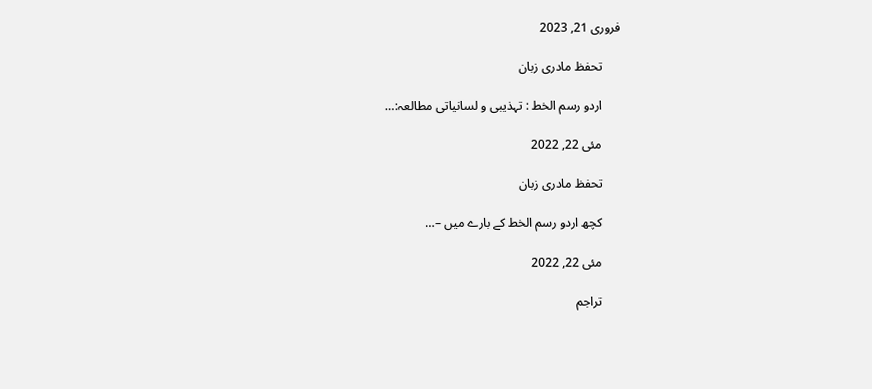فروری 21, 2023

      تحفظ مادری زبان

      اردو رسم الخط : تہذیبی و لسانیاتی مطالعہ:…

      مئی 22, 2022

      تحفظ مادری زبان

      کچھ اردو رسم الخط کے بارے میں –…

      مئی 22, 2022

      تراجم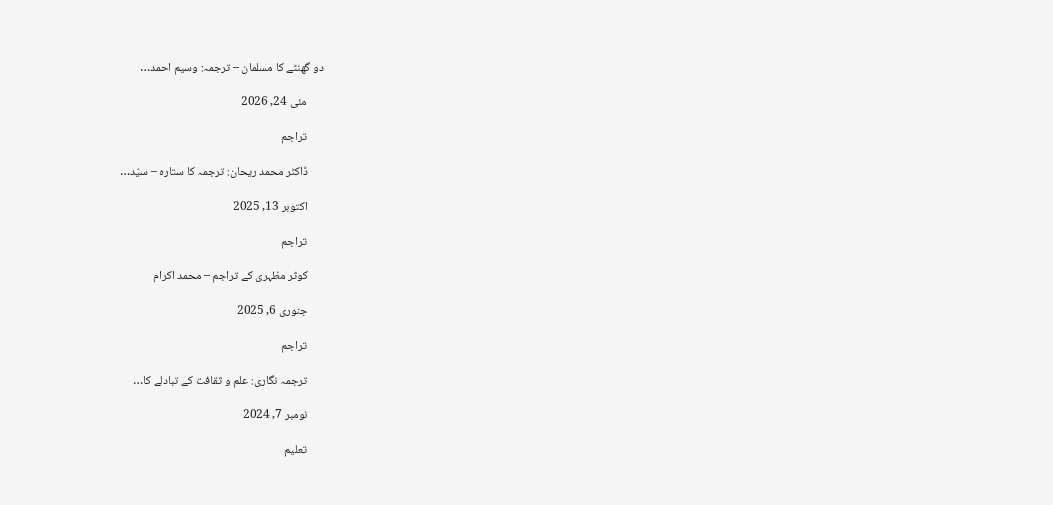دو گھنٹے کا مسلمان – ترجمہ: وسیم احمد…

      مئی 24, 2026

      تراجم

      ڈاکٹر محمد ریحان: ترجمہ کا ستارہ – سیّد…

      اکتوبر 13, 2025

      تراجم

      کوثر مظہری کے تراجم – محمد اکرام

      جنوری 6, 2025

      تراجم

      ترجمہ نگاری: علم و ثقافت کے تبادلے کا…

      نومبر 7, 2024

      تعلیم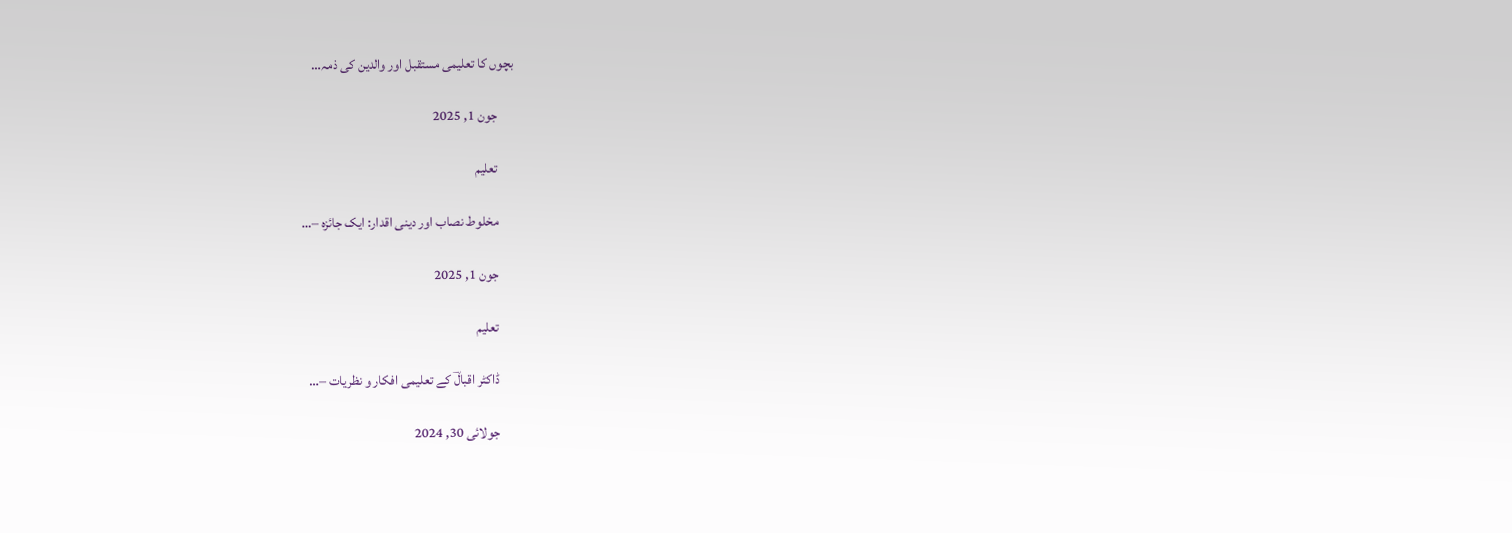بچوں کا تعلیمی مستقبل اور والدین کی ذمہ…

      جون 1, 2025

      تعلیم

      مخلوط نصاب اور دینی اقدار: ایک جائزہ –…

      جون 1, 2025

      تعلیم

      ڈاکٹر اقبالؔ کے تعلیمی افکار و نظریات –…

      جولائی 30, 2024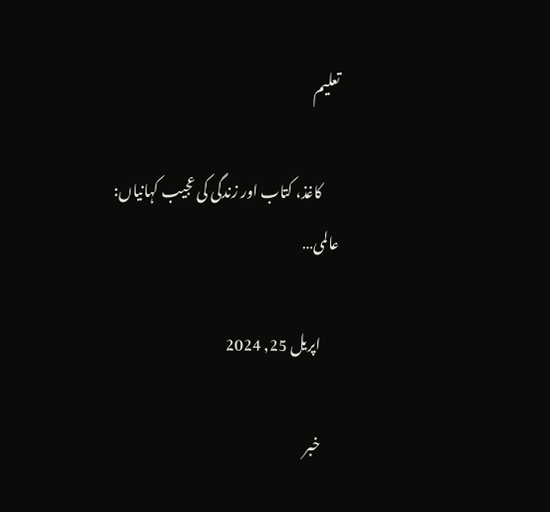تعلیم

      کاغذ، کتاب اور زندگی کی عجیب کہانیاں: عالمی…

      اپریل 25, 2024

      خبر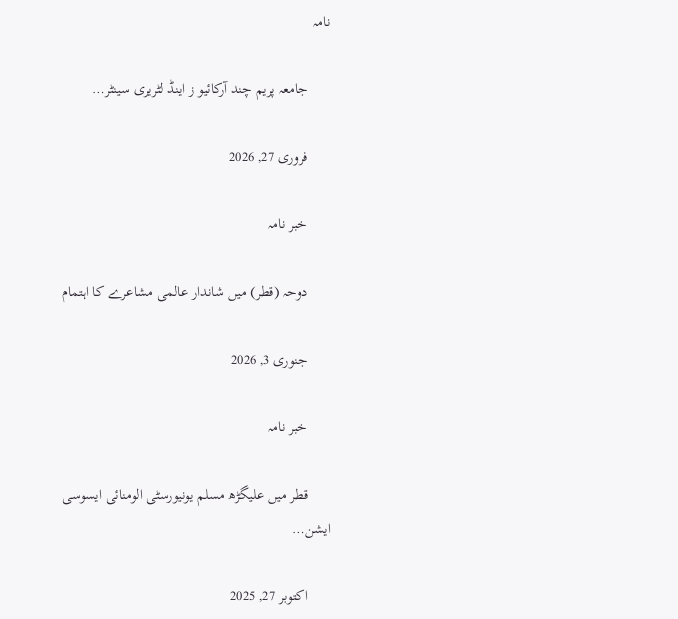نامہ

      جامعہ پریم چند آرکائیو ز اینڈ لٹریری سینٹر…

      فروری 27, 2026

      خبر نامہ

      دوحہ (قطر) میں شاندار عالمی مشاعرے کا اہتمام

      جنوری 3, 2026

      خبر نامہ

      قطر میں علیگڑھ مسلم یونیورسٹی الومنائی ایسوسی ایشن…

      اکتوبر 27, 2025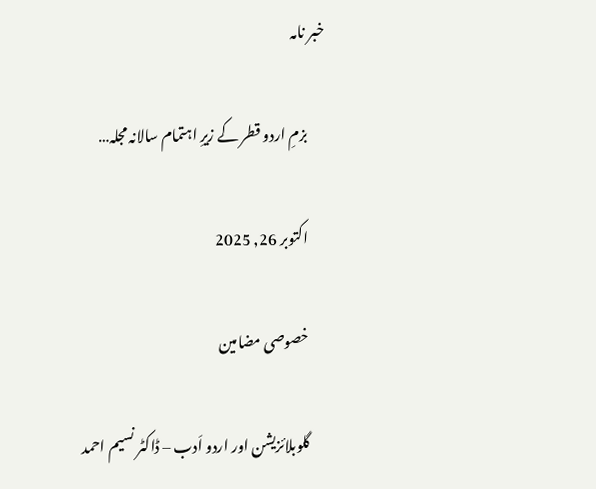خبر نامہ

      بزمِ اردو قطر کے زیرِ اہتمام سالانہ مجلہ…

      اکتوبر 26, 2025

      خصوصی مضامین

      گلوبلائزیشن اور اردو اَدب – ڈاکٹر نسیم احمد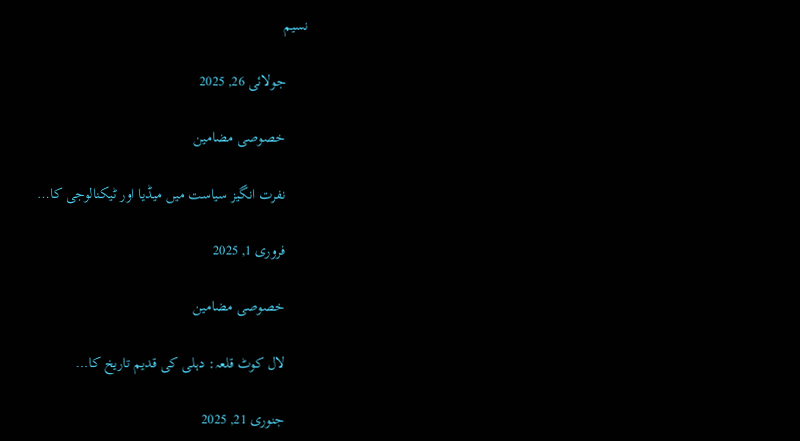نسیم

      جولائی 26, 2025

      خصوصی مضامین

      نفرت انگیز سیاست میں میڈیا اور ٹیکنالوجی کا…

      فروری 1, 2025

      خصوصی مضامین

      لال کوٹ قلعہ: دہلی کی قدیم تاریخ کا…

      جنوری 21, 2025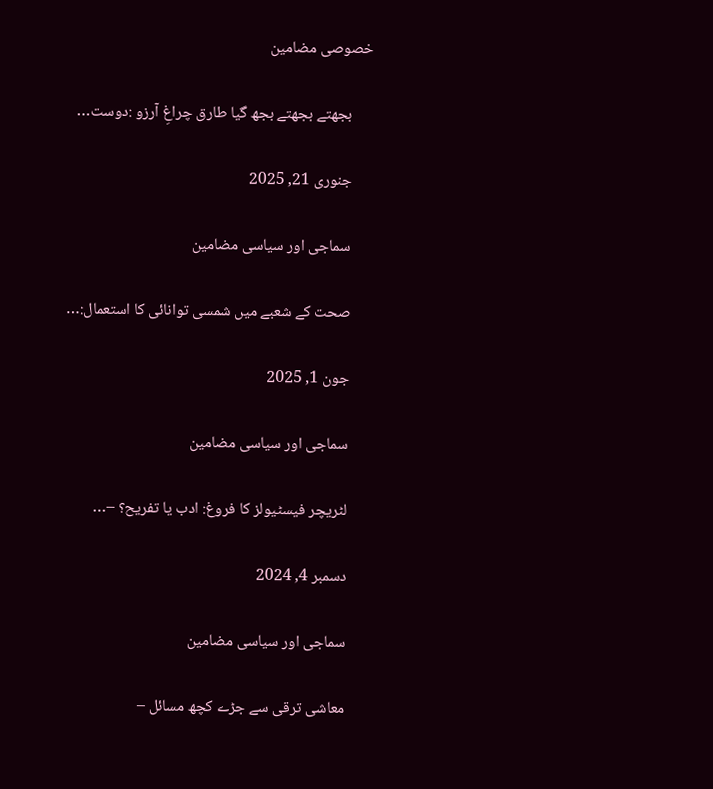خصوصی مضامین

      بجھتے بجھتے بجھ گیا طارق چراغِ آرزو :دوست…

      جنوری 21, 2025

      سماجی اور سیاسی مضامین

      صحت کے شعبے میں شمسی توانائی کا استعمال:…

      جون 1, 2025

      سماجی اور سیاسی مضامین

      لٹریچر فیسٹیولز کا فروغ: ادب یا تفریح؟ –…

      دسمبر 4, 2024

      سماجی اور سیاسی مضامین

      معاشی ترقی سے جڑے کچھ مسائل –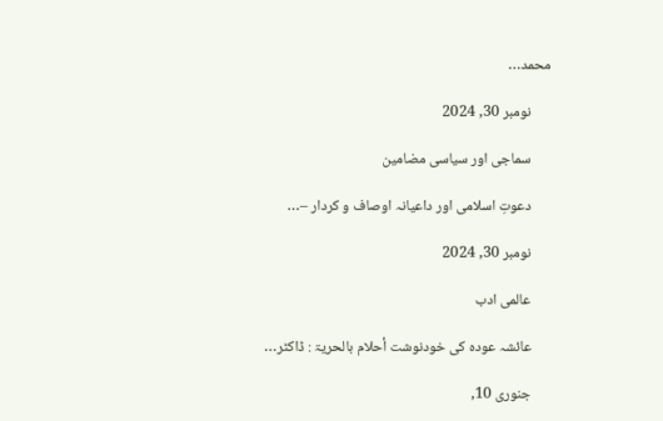محمد…

      نومبر 30, 2024

      سماجی اور سیاسی مضامین

      دعوتِ اسلامی اور داعیانہ اوصاف و کردار –…

      نومبر 30, 2024

      عالمی ادب

      عائشہ عودہ کی خودنوشت أحلام بالحریۃ : ڈاکٹر…

      جنوری 10,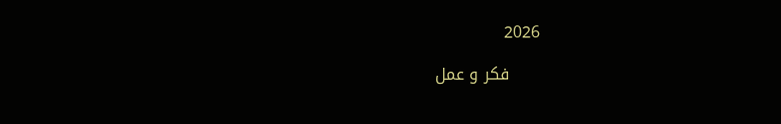2026

      فکر و عمل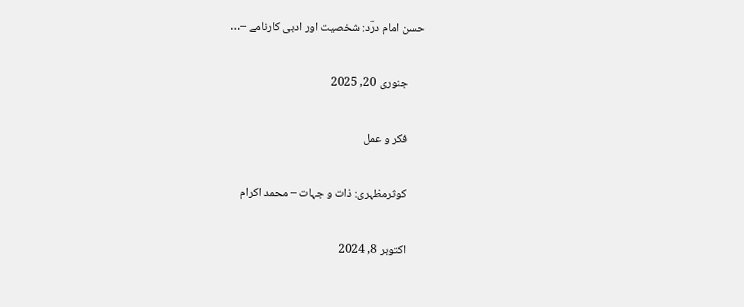حسن امام درؔد: شخصیت اور ادبی کارنامے –…

      جنوری 20, 2025

      فکر و عمل

      کوثرمظہری: ذات و جہات – محمد اکرام

      اکتوبر 8, 2024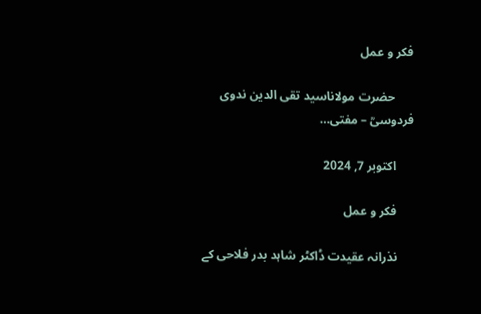فکر و عمل

      حضرت مولاناسید تقی الدین ندوی فردوسیؒ – مفتی…

      اکتوبر 7, 2024

      فکر و عمل

      نذرانہ عقیدت ڈاکٹر شاہد بدر فلاحی کے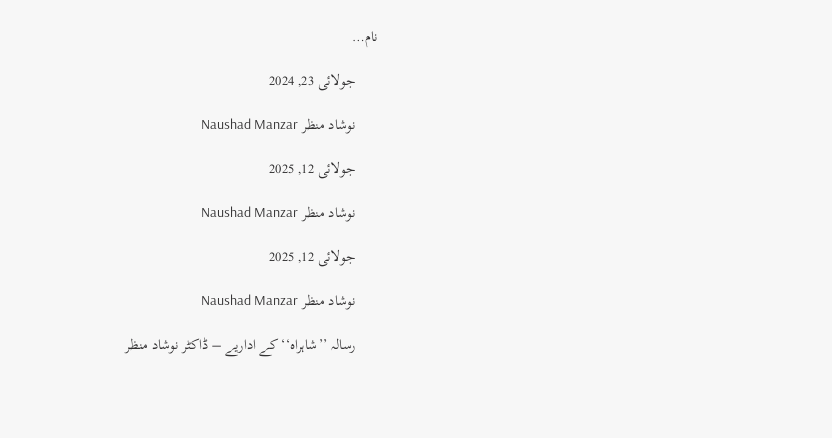نام…

      جولائی 23, 2024

      نوشاد منظر Naushad Manzar

      جولائی 12, 2025

      نوشاد منظر Naushad Manzar

      جولائی 12, 2025

      نوشاد منظر Naushad Manzar

      رسالہ ’’شاہراہ‘‘ کے اداریے – ڈاکٹر نوشاد منظر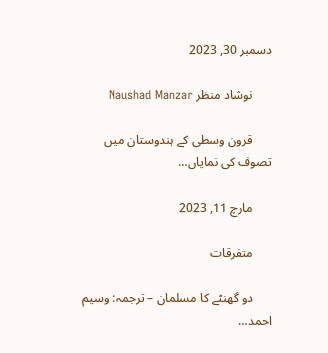دسمبر 30, 2023

      نوشاد منظر Naushad Manzar

      قرون وسطی کے ہندوستان میں تصوف کی نمایاں…

      مارچ 11, 2023

      متفرقات

      دو گھنٹے کا مسلمان – ترجمہ: وسیم احمد…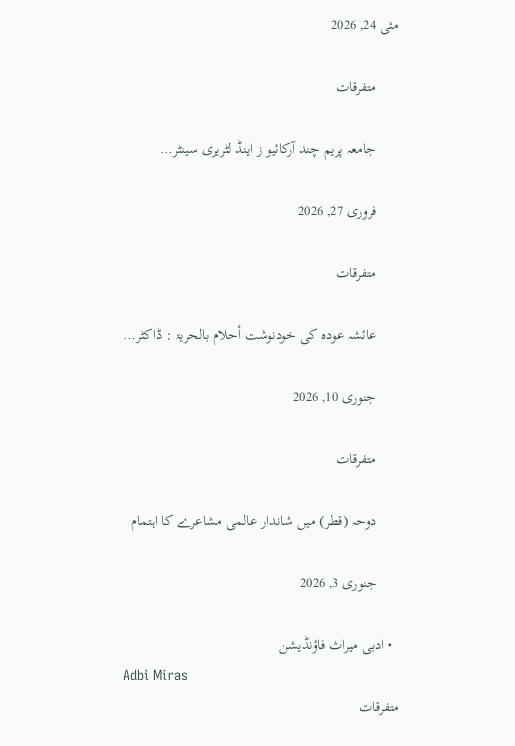مئی 24, 2026

      متفرقات

      جامعہ پریم چند آرکائیو ز اینڈ لٹریری سینٹر…

      فروری 27, 2026

      متفرقات

      عائشہ عودہ کی خودنوشت أحلام بالحریۃ : ڈاکٹر…

      جنوری 10, 2026

      متفرقات

      دوحہ (قطر) میں شاندار عالمی مشاعرے کا اہتمام

      جنوری 3, 2026

  • ادبی میراث فاؤنڈیشن
Adbi Miras
متفرقات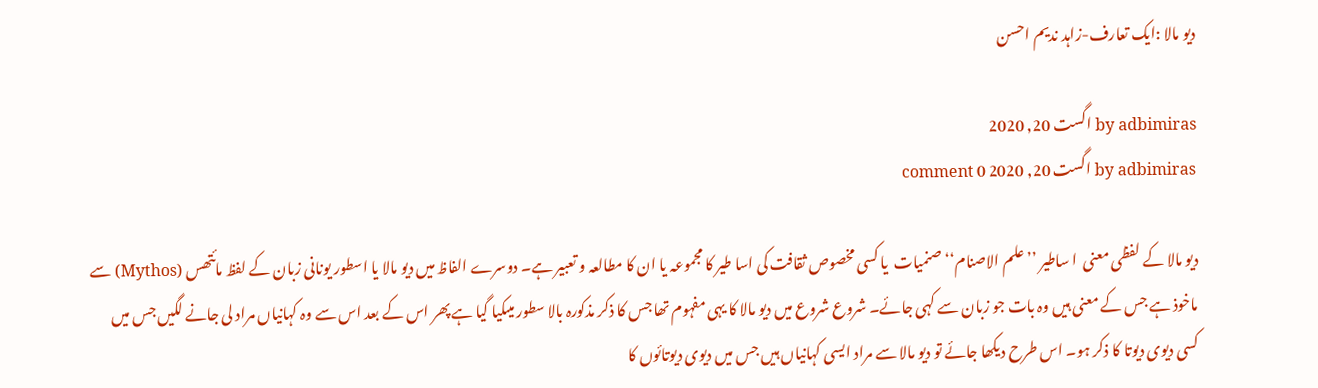دیو مالا :ایک تعارف-زاہد ندیم احسن

by adbimiras اگست 20, 2020
by adbimiras اگست 20, 2020 0 comment

دیو مالا کے لفظی معنی  ا ساطیر ’’علم الاصنام‘‘ صنمیات  یا کسی مخصوص ثقافت کی اسا طیر کا مجموعہ یا ان کا مطالعہ و تعبیر ہے۔ دوسرے الفاظ میں دیو مالا یا اسطور یونانی زبان کے لفظ مائتھس (Mythos) سے ماخوذ ہے جس کے معنی ہیں وہ بات جو زبان سے کہی جائے۔ شروع شروع میں دیو مالا کا یہی مفہوم تھا جس کا ذکر مذکورہ بالا سطور میںکیا گیا ہے پھر اس کے بعد اس سے وہ کہانیاں مراد لی جانے لگیں جس میں کسی دیوی دیوتا کا ذکر ہو۔ اس طرح دیکھا جائے تو دیو مالا سے مراد ایسی کہانیاں ہیں جس میں دیوی دیوتائوں کا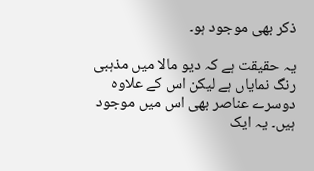ذکر بھی موجود ہو۔

یہ حقیقت ہے کہ دیو مالا میں مذہبی رنگ نمایاں ہے لیکن اس کے علاوہ  دوسرے عناصر بھی اس میں موجود ہیں۔ یہ ایک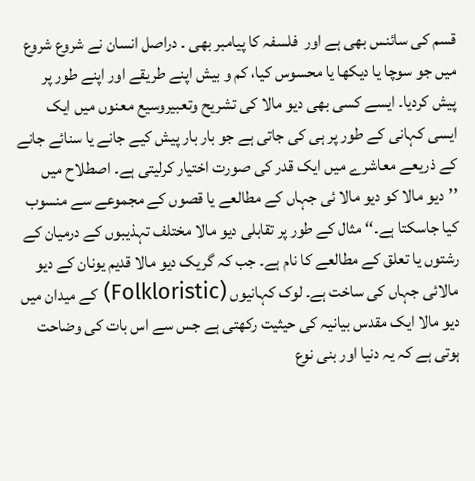قسم کی سائنس بھی ہے اور  فلسفہ کا پیامبر بھی ۔ دراصل انسان نے شروع شروع میں جو سوچا یا دیکھا یا محسوس کیا، کم و بیش اپنے طریقے اور اپنے طور پر پیش کردیا۔ ایسے کسی بھی دیو مالا کی تشریح وتعبیروسیع معنوں میں ایک ایسی کہانی کے طور پر ہی کی جاتی ہے جو بار بار پیش کیے جانے یا سنائے جانے کے ذریعے معاشرے میں ایک قدر کی صورت اختیار کرلیتی ہے۔ اصطلاح میں ’’دیو مالا کو دیو مالا ئی جہاں کے مطالعے یا قصوں کے مجموعے سے منسوب کیا جاسکتا ہے۔‘‘ مثال کے طور پر تقابلی دیو مالا مختلف تہذیبوں کے درمیان کے رشتوں یا تعلق کے مطالعے کا نام ہے۔ جب کہ گریک دیو مالا قدیم یونان کے دیو مالائی جہاں کی ساخت ہے۔ لوک کہانیوں (Folkloristic) کے میدان میں دیو مالا ایک مقدس بیانیہ کی حیثیت رکھتی ہے جس سے اس بات کی وضاحت ہوتی ہے کہ یہ دنیا اور بنی نوع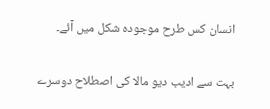انسان کس طرح موجودہ شکل میں آئے۔

بہت سے ادیب دیو مالا کی اصطلاح دوسرے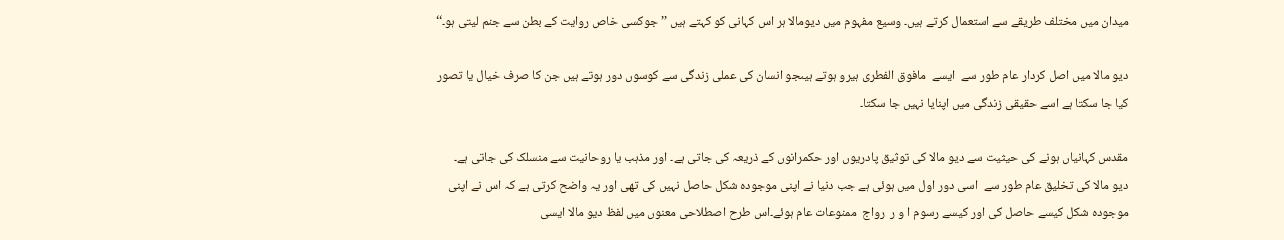میدان میں مختلف طریقے سے استعمال کرتے ہیں۔ وسیع مفہوم میں دیومالا ہر اس کہانی کو کہتے ہیں ’’جوکسی خاص روایت کے بطن سے جنم لیتی ہو۔‘‘

دیو مالا میں اصل کردار عام طور سے  ایسے  مافوق الفطری ہیرو ہوتے ہیںجو انسان کی عملی زندگی سے کوسوں دور ہوتے ہیں جن کا صرف خیال یا تصور کیا جا سکتا ہے اسے حقیقی زندگی میں اپنایا نہیں جا سکتا۔

مقدس کہانیاں ہونے کی حیثیت سے دیو مالا کی توثیق پادریوں اور حکمرانوں کے ذریعہ کی جاتی ہے۔ اور مذہب یا روحانیت سے منسلک کی جاتی ہے۔   دیو مالا کی تخلیق عام طور سے  اسی دور اول میں ہوئی ہے جب دنیا نے اپنی موجودہ شکل حاصل نہیں کی تھی اور یہ واضح کرتی ہے کہ اس نے اپنی موجودہ شکل کیسے حاصل کی اور کیسے رسوم ا و ر  رواج  ممنوعات عام ہوئے۔اس طرح اصطلاحی معنوں میں لفظ دیو مالا ایسی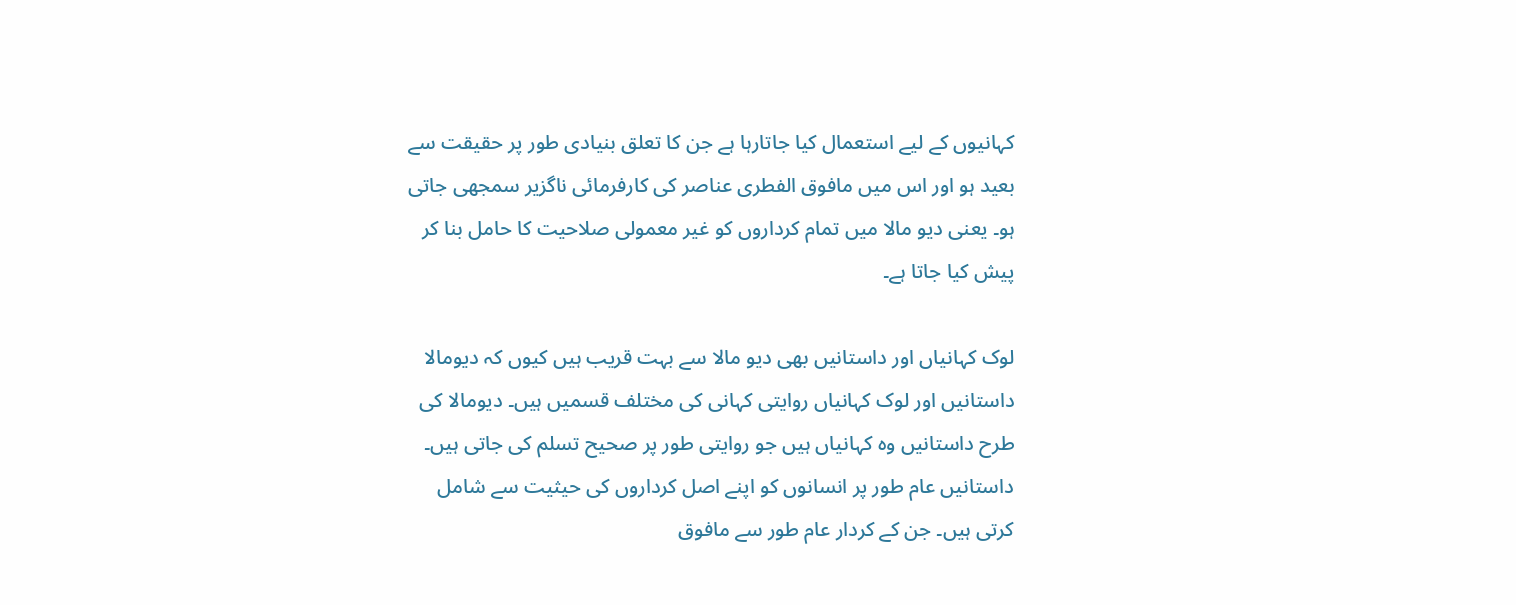کہانیوں کے لیے استعمال کیا جاتارہا ہے جن کا تعلق بنیادی طور پر حقیقت سے بعید ہو اور اس میں مافوق الفطری عناصر کی کارفرمائی ناگزیر سمجھی جاتی ہو۔ یعنی دیو مالا میں تمام کرداروں کو غیر معمولی صلاحیت کا حامل بنا کر پیش کیا جاتا ہے۔

لوک کہانیاں اور داستانیں بھی دیو مالا سے بہت قریب ہیں کیوں کہ دیومالا داستانیں اور لوک کہانیاں روایتی کہانی کی مختلف قسمیں ہیں۔ دیومالا کی طرح داستانیں وہ کہانیاں ہیں جو روایتی طور پر صحیح تسلم کی جاتی ہیں۔ داستانیں عام طور پر انسانوں کو اپنے اصل کرداروں کی حیثیت سے شامل کرتی ہیں۔ جن کے کردار عام طور سے مافوق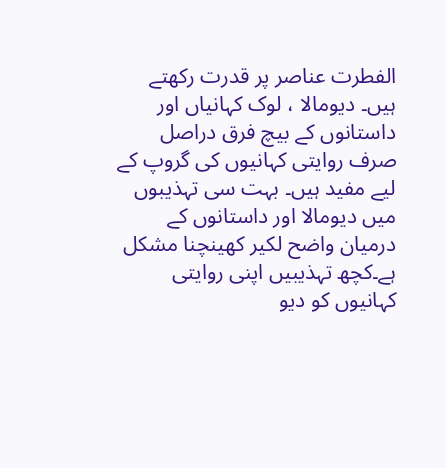الفطرت عناصر پر قدرت رکھتے ہیں۔ دیومالا ، لوک کہانیاں اور داستانوں کے بیچ فرق دراصل صرف روایتی کہانیوں کی گروپ کے لیے مفید ہیں۔ بہت سی تہذیبوں میں دیومالا اور داستانوں کے درمیان واضح لکیر کھینچنا مشکل ہے۔کچھ تہذیبیں اپنی روایتی کہانیوں کو دیو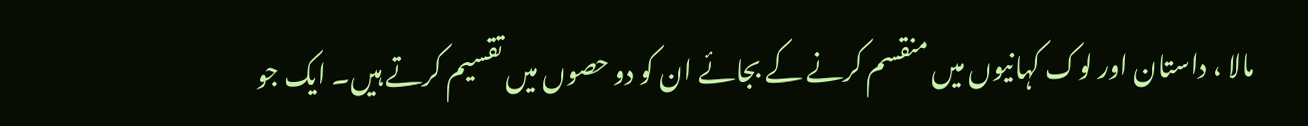مالا ، داستان اور لوک کہانیوں میں منقسم کرنے کے بجائے ان کو دو حصوں میں تقسیم کرتے ہیں۔ ایک جو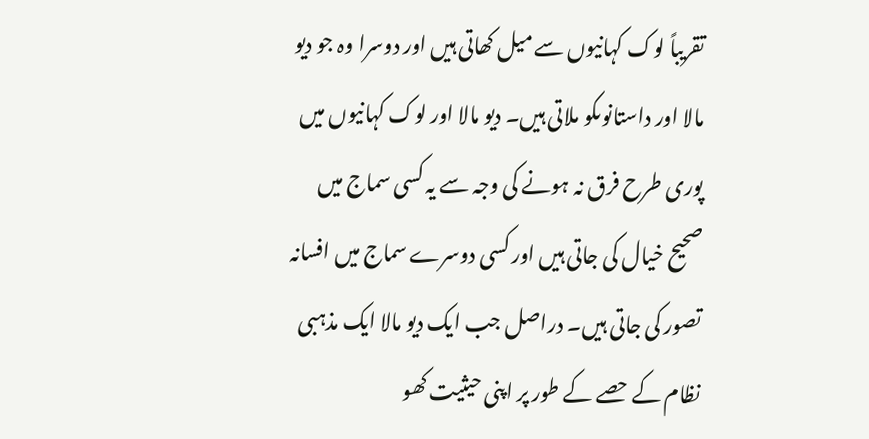تقریباً لوک کہانیوں سے میل کھاتی ہیں اور دوسرا وہ جو دیو مالا اور داستانوںکو ملاتی ہیں۔ دیو مالا اور لوک کہانیوں میں پوری طرح فرق نہ ہونے کی وجہ سے یہ کسی سماج میں صحیح خیال کی جاتی ہیں اور کسی دوسرے سماج میں افسانہ تصور کی جاتی ہیں۔ دراصل جب ایک دیو مالا ایک مذہبی نظام کے حصے کے طور پر اپنی حیثیت کھو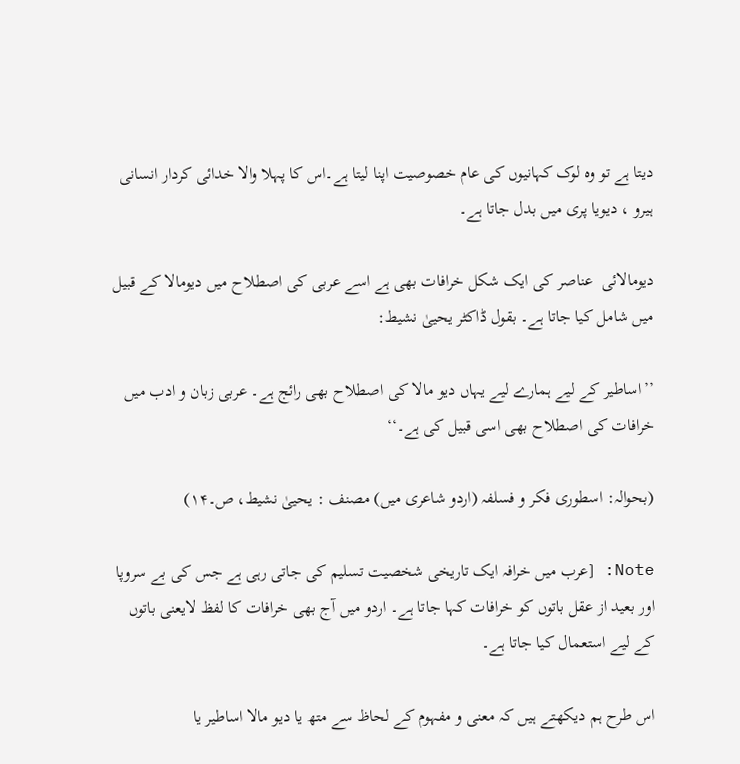دیتا ہے تو وہ لوک کہانیوں کی عام خصوصیت اپنا لیتا ہے۔اس کا پہلا والا خدائی کردار انسانی ہیرو ، دیویا پری میں بدل جاتا ہے۔

دیومالائی  عناصر کی ایک شکل خرافات بھی ہے اسے عربی کی اصطلاح میں دیومالا کے قبیل میں شامل کیا جاتا ہے۔ بقول ڈاکٹر یحییٰ نشیط:

’’اساطیر کے لیے ہمارے لیے یہاں دیو مالا کی اصطلاح بھی رائج ہے۔ عربی زبان و ادب میں خرافات کی اصطلاح بھی اسی قبیل کی ہے۔‘‘

(بحوالہ: اسطوری فکر و فسلفہ (اردو شاعری میں) مصنف : یحییٰ نشیط، ص۔۱۴)

Note: [عرب میں خرافہ ایک تاریخی شخصیت تسلیم کی جاتی رہی ہے جس کی بے سروپا اور بعید از عقل باتوں کو خرافات کہا جاتا ہے۔ اردو میں آج بھی خرافات کا لفظ لایعنی باتوں کے لیے استعمال کیا جاتا ہے۔

اس طرح ہم دیکھتے ہیں کہ معنی و مفہوم کے لحاظ سے متھ یا دیو مالا اساطیر یا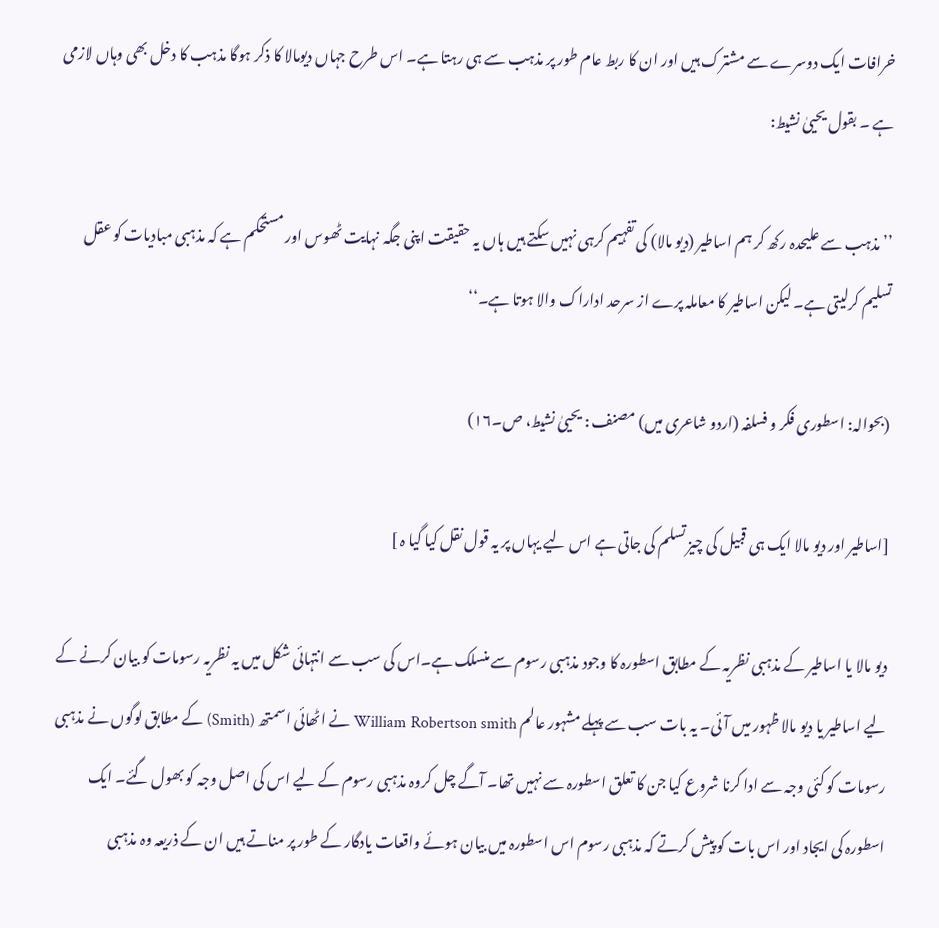خرافات ایک دوسرے سے مشترک ہیں اور ان کا ربط عام طور پر مذہب سے ہی رہتا ہے۔ اس طرح جہاں دیومالا کا ذکر ہوگا مذہب کا دخل بھی وہاں لازمی ہے ۔ بقول یحییٰ نشیط:

’’مذہب سے علیحدہ رکھ کر ہم اساطیر (دیو مالا) کی تفہیم کرہی نہیں سکتے ہیں ہاں یہ حقیقت اپنی جگہ نہایت ٹھوس اور مستحکم ہے کہ مذہبی مبادیات کو عقل تسلیم کرلیتی ہے۔ لیکن اساطیر کا معاملہ پرے از سرحد اداراک والا ہوتا ہے۔‘‘

(بحوالہ: اسطوری فکر و فسلفہ (اردو شاعری میں) مصنف : یحییٰ نشیط، ص۔۱۶)

[اساطیر اور دیو مالا ایک ہی قبیل کی چیز تسلم کی جاتی ہے اس لیے یہاں پر یہ قول نقل کیا گیا ہ ]

دیو مالا یا اساطیر کے مذہبی نظریہ کے مطابق اسطورہ کا وجود مذہبی رسوم سے منسلک ہے۔اس کی سب سے انتہائی شکل میں یہ نظریہ رسومات کو بیان کرنے کے لیے اساطیر یا دیو مالا ظہور میں آئی۔ یہ بات سب سے پہلے مشہور عالم William Robertson smith نے اٹھائی اسمتھ (Smith) کے مطابق لوگوں نے مذہبی رسومات کو کئی وجہ سے ادا کرنا شروع کیا جن کا تعلق اسطورہ سے نہیں تھا۔ آگے چل کروہ مذہبی رسوم کے لیے اس کی اصل وجہ کو بھول گئے۔ ایک اسطورہ کی ایجاد اور اس بات کو پیش کرتے کہ مذہبی رسوم اس اسطورہ میں بیان ہوئے واقعات یادگار کے طور پر مناتے ہیں ان کے ذریعہ وہ مذہبی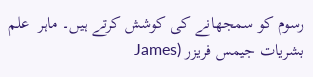رسوم کو سمجھانے کی کوشش کرتے ہیں۔ ماہر  علم  بشریات جیمس فریزر (James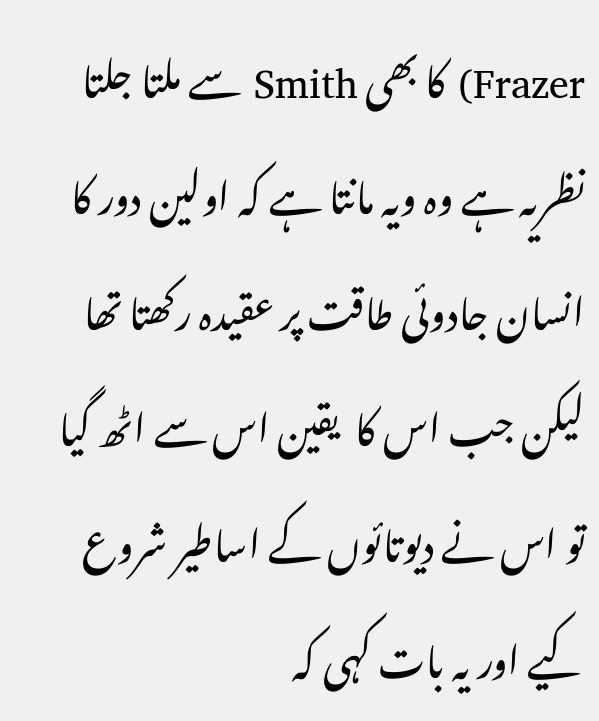Frazer) کا بھی Smith سے ملتا جلتا نظریہ ہے وہ ویہ مانتا ہے کہ اولین دور کا  انسان جادوئی طاقت پر عقیدہ رکھتا تھا لیکن جب اس کا  یقین اس سے اٹھ گیا تو اس نے دیوتائوں کے اساطیر شروع کیے اور یہ بات کہی کہ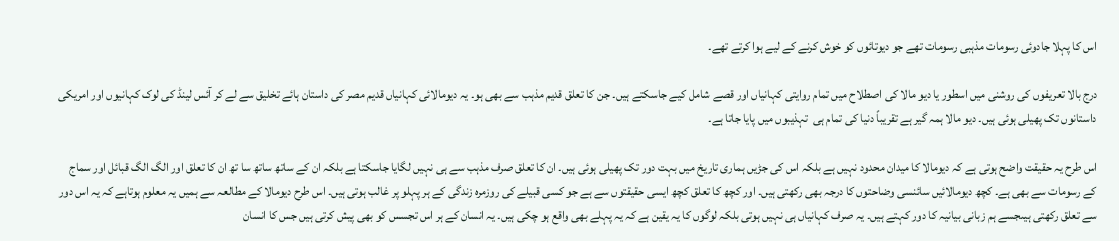اس کا پہلا جادوئی رسومات مذہبی رسومات تھے جو دیوتائوں کو خوش کرنے کے لیے ہوا کرتے تھے۔

درج بالا تعریفوں کی روشنی میں اسطور یا دیو مالا کی اصطلاح میں تمام روایتی کہانیاں اور قصے شامل کیے جاسکتے ہیں۔ جن کا تعلق قدیم مذہب سے بھی ہو۔ یہ دیومالائی کہانیاں قدیم مصر کی داستان ہائے تخلیق سے لے کر آئس لینڈ کی لوک کہانیوں اور امریکی داستانوں تک پھیلی ہوئی ہیں۔ دیو مالا ہمہ گیر ہے تقریباً دنیا کی تمام ہی  تہذیبوں میں پایا جاتا ہے۔

اس طرح یہ حقیقت واضح ہوتی ہے کہ دیومالا کا میدان محدود نہیں ہے بلکہ اس کی جڑیں ہماری تاریخ میں بہت دور تک پھیلی ہوئی ہیں۔ ان کا تعلق صرف مذہب سے ہی نہیں لگایا جاسکتا ہے بلکہ ان کے ساتھ ساتھ سا تھ ان کا تعلق اور الگ الگ قبائل اور سماج کے رسومات سے بھی ہے۔ کچھ دیومالائیں سائنسی وضاحتوں کا درجہ بھی رکھتی ہیں۔ اور کچھ کا تعلق کچھ ایسی حقیقتوں سے ہے جو کسی قبیلے کی روزمرہ زندگی کے ہر پہلو پر غالب ہوتی ہیں۔ اس طرح دیومالا کے مطالعہ سے ہمیں یہ معلوم ہوتاہے کہ یہ اس دور سے تعلق رکھتی ہیںجسے ہم زبانی بیانیہ کا دور کہتے ہیں۔ یہ صرف کہانیاں ہی نہیں ہوتی بلکہ لوگوں کا یہ یقین ہے کہ یہ پہلے بھی واقع ہو چکی ہیں۔ یہ انسان کے ہر اس تجسس کو بھی پیش کرتی ہیں جس کا انسان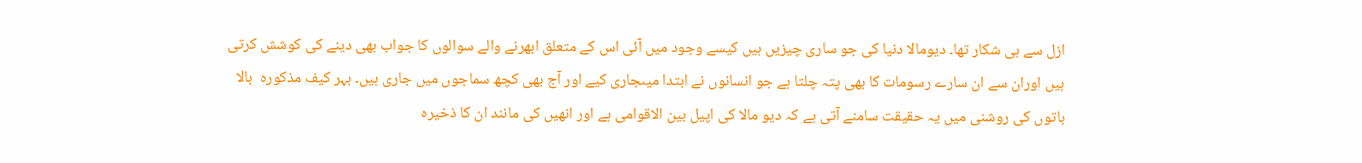ازل سے ہی شکار تھا۔ دیومالا دنیا کی جو ساری چیزیں ہیں کیسے وجود میں آئی اس کے متعلق ابھرنے والے سوالوں کا جواب بھی دینے کی کوشش کرتی ہیں اوران سے ان سارے رسومات کا بھی پتہ چلتا ہے جو انسانوں نے ابتدا میںجاری کیے اور آج بھی کچھ سماجوں میں جاری ہیں۔ بہر کیف مذکورہ  بالا باتوں کی روشنی میں یہ حقیقت سامنے آتی ہے کہ دیو مالا کی اپیل بین الاقوامی ہے اور انھیں کی مانند ان کا ذخیرہ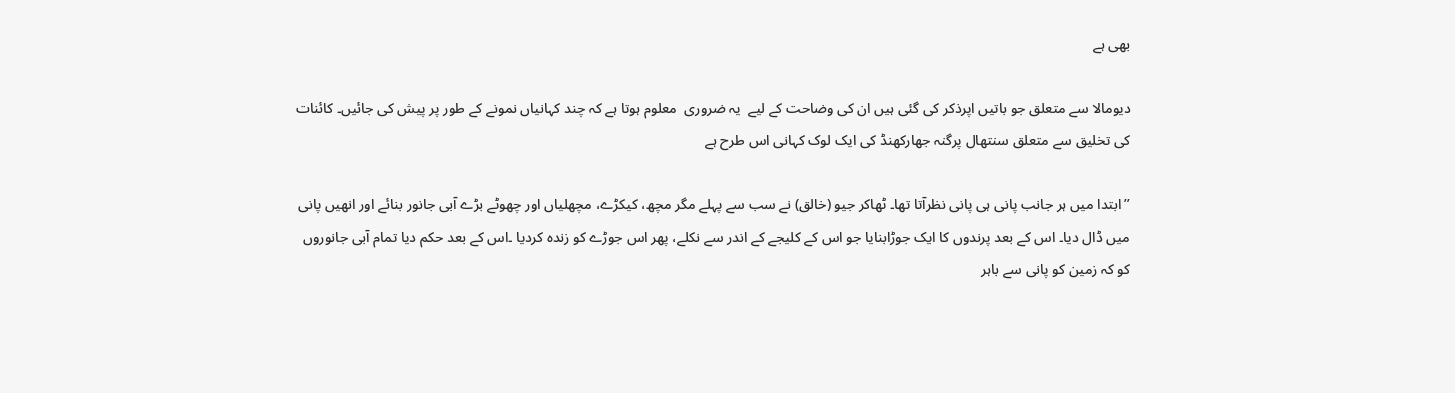بھی ہے

دیومالا سے متعلق جو باتیں اپرذکر کی گئی ہیں ان کی وضاحت کے لیے  یہ ضروری  معلوم ہوتا ہے کہ چند کہانیاں نمونے کے طور پر پیش کی جائیں۔ کائنات کی تخلیق سے متعلق سنتھال پرگنہ جھارکھنڈ کی ایک لوک کہانی اس طرح ہے

’’ابتدا میں ہر جانب پانی ہی پانی نظرآتا تھا۔ ٹھاکر جیو (خالق) نے سب سے پہلے مگر مچھ، کیکڑے، مچھلیاں اور چھوٹے بڑے آبی جانور بنائے اور انھیں پانی میں ڈال دیا۔ اس کے بعد پرندوں کا ایک جوڑابنایا جو اس کے کلیجے کے اندر سے نکلے، پھر اس جوڑے کو زندہ کردیا ۔اس کے بعد حکم دیا تمام آبی جانوروں کو کہ زمین کو پانی سے باہر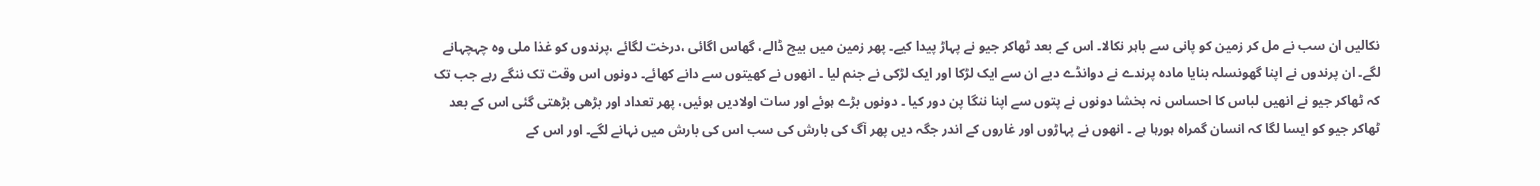نکالیں ان سب نے مل کر زمین کو پانی سے باہر نکالا۔ اس کے بعد ٹھاکر جیو نے پہاڑ پیدا کیے۔ پھر زمین میں بیج ڈالے، گھاس اگائی ،درخت لگائے ،پرندوں کو غذا ملی وہ چہچہانے لگے۔ ان پرندوں نے اپنا گھونسلہ بنایا مادہ پرندے نے دوانڈے دیے ان سے ایک لڑکا اور ایک لڑکی نے جنم لیا ۔ انھوں نے کھیتوں سے دانے کھائے۔ دونوں اس وقت تک ننگے رہے جب تک کہ ٹھاکر جیو نے انھیں لباس کا احساس نہ بخشا دونوں نے پتوں سے اپنا ننگا پن دور کیا ۔ دونوں بڑے ہوئے اور سات اولادیں ہوئیں، پھر تعداد اور بڑھی بڑھتی گئی اس کے بعد ٹھاکر جیو کو ایسا لگا کہ انسان گمراہ ہورہا ہے ۔ انھوں نے پہاڑوں اور غاروں کے اندر جگہ دیں پھر آگ کی بارش کی سب اس کی بارش میں نہانے لگے۔ اور اس کے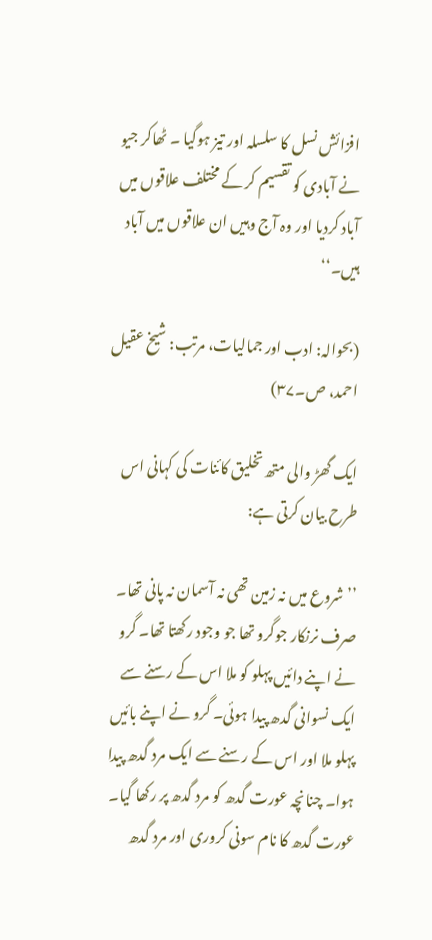افزائش نسل کا سلسلہ اور تیز ہوگیا ۔ ٹھاکر جیو نے آبادی کو تقسیم کر کے مختلف علاقوں میں آباد کردیا اور وہ آج وہیں ان علاقوں میں آباد ہیں۔‘‘

(بحوالہ: ادب اور جمالیات، مرتب: شیخ عقیل احمد، ص۔۳۷)

ایک گھڑ والی متھ تخلیق کائنات کی کہانی اس طرح بیان کرتی ہے:

’’شروع میں نہ زمین تھی نہ آسمان نہ پانی تھا۔ صرف نرنکار جوگرو تھا جو وجود رکھتا تھا۔ گرو نے اپنے دائیں پہلو کو ملا اس کے رسنے سے ایک نسوانی گدھ پیدا ہوئی۔ گرو نے اپنے بائیں پہلو ملا اور اس کے رسنے سے ایک مرد گدھ پیدا ہوا۔ چنانچہ عورت گدھ کو مرد گدھ پر رکھا گیا۔ عورت گدھ کا نام سونی کروری اور مرد گدھ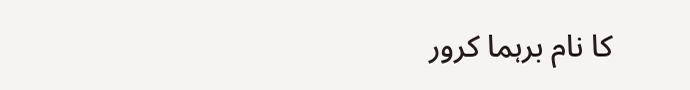کا نام برہما کرور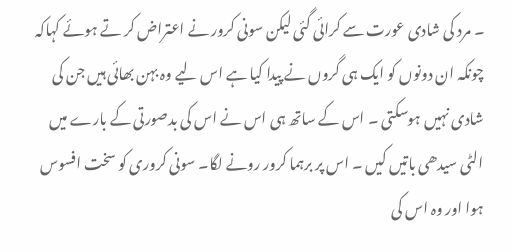۔ مرد کی شادی عورت سے کرائی گئی لیکن سونی کرور نے اعتراض کر تے ہوئے کہاکہ چونکہ ان دونوں کو ایک ہی گروں نے پیدا کیا ہے اس لیے وہ بہن بھائی ہیں جن کی شادی نہیں ہوسکتی ۔ اس کے ساتھ ہی اس نے اس کی بدصورتی کے بارے میں الٹی سیدھی باتیں کیں ۔ اس پر برہما کرور رونے لگا۔ سونی کروری کو سخت افسوس ہوا اور وہ اس کی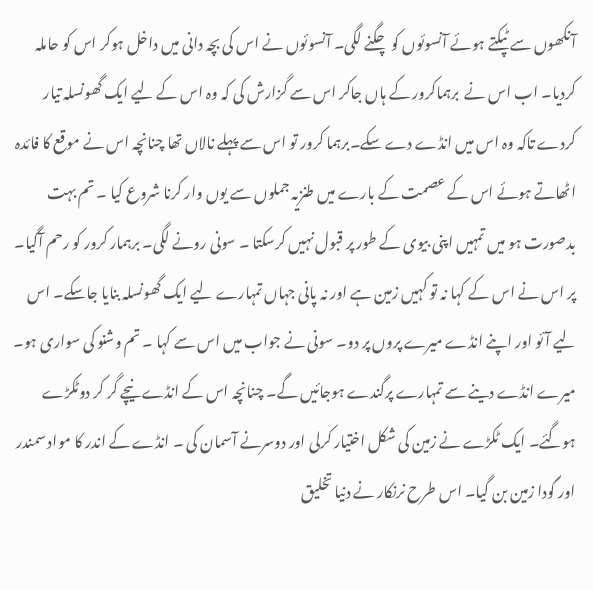آنکھوں سے ٹپکتے ہوئے آنسوئوں کو چگنے لگی۔ آنسوئوں نے اس کی بچہ دانی میں داخل ہوکر اس کو حاملہ کردیا۔ اب اس نے  برہماکرور کے ہاں جاکر اس سے گزارش کی کہ وہ اس کے لیے ایک گھونسلہ تیار کردے تاکہ وہ اس میں انڈے دے سکے۔برہما کرور تو اس سے پہلے نالاں تھا چنانچہ اس نے موقع کا فائدہ اٹھاتے ہوئے اس کے عصمت کے بارے میں طنزیہ جملوں سے یوں وار کرنا شروع کیا ۔ تم بہت بدصورت ہو میں تمہیں اپنی بیوی کے طور پر قبول نہیں کرسکتا ۔ سونی رونے لگی۔ برہمار کرور کو رحم آگیا۔ پر اس نے اس کے کہا نہ تو کہیں زمین ہے اور نہ پانی جہاں تمہارے لیے ایک گھونسلہ بنایا جاسکے۔ اس لیے آئو اور اپنے انڈے میرے پروں پر دو۔ سونی نے جواب میں اس سے کہا ۔ تم وشنو کی سواری ہو۔ میرے انڈے دینے سے تمہارے پرگندے ہوجائیں گے۔ چنانچہ اس کے انڈے نیچے گر کر دوٹکڑے ہوگئے۔ ایک ٹکڑے نے زمین کی شکل اختیار کرلی اور دوسرنے آسمان کی ۔ انڈے کے اندر کا مواد سمندر اور گودا زمین بن گیا۔ اس طرح نرنکار نے دنیا تخلیق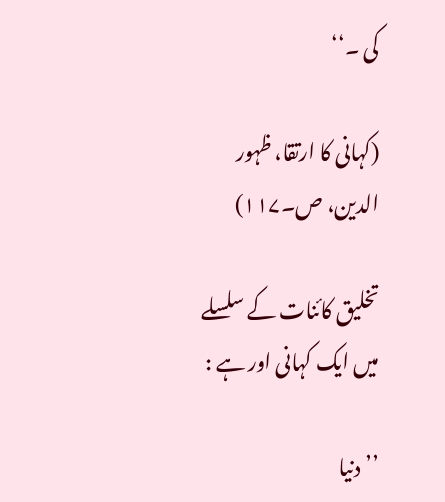کی ۔‘‘

(کہانی کا ارتقا، ظہور الدین، ص۔۱۱۷)

تخلیق کائنات کے سلسلے میں ایک کہانی اور ہے :

’’دنیا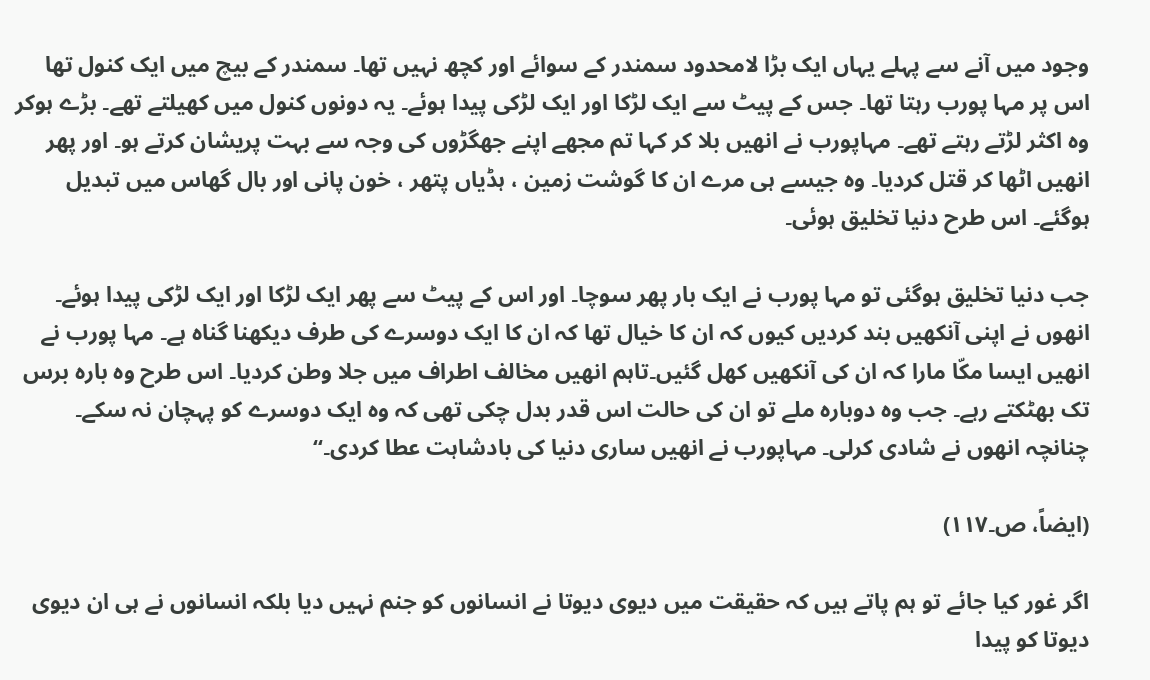وجود میں آنے سے پہلے یہاں ایک بڑا لامحدود سمندر کے سوائے اور کچھ نہیں تھا۔ سمندر کے بیچ میں ایک کنول تھا اس پر مہا پورب رہتا تھا۔ جس کے پیٹ سے ایک لڑکا اور ایک لڑکی پیدا ہوئے۔ یہ دونوں کنول میں کھیلتے تھے۔ بڑے ہوکر وہ اکثر لڑتے رہتے تھے۔ مہاپورب نے انھیں بلا کر کہا تم مجھے اپنے جھگڑوں کی وجہ سے بہت پریشان کرتے ہو۔ اور پھر انھیں اٹھا کر قتل کردیا۔ وہ جیسے ہی مرے ان کا گوشت زمین ، ہڈیاں پتھر ، خون پانی اور بال گھاس میں تبدیل ہوگئے۔ اس طرح دنیا تخلیق ہوئی۔

جب دنیا تخلیق ہوگئی تو مہا پورب نے ایک بار پھر سوچا۔ اور اس کے پیٹ سے پھر ایک لڑکا اور ایک لڑکی پیدا ہوئے۔ انھوں نے اپنی آنکھیں بند کردیں کیوں کہ ان کا خیال تھا کہ ان کا ایک دوسرے کی طرف دیکھنا گناہ ہے۔ مہا پورب نے انھیں ایسا مکّا مارا کہ ان کی آنکھیں کھل گئیں۔تاہم انھیں مخالف اطراف میں جلا وطن کردیا۔ اس طرح وہ بارہ برس تک بھٹکتے رہے۔ جب وہ دوبارہ ملے تو ان کی حالت اس قدر بدل چکی تھی کہ وہ ایک دوسرے کو پہچان نہ سکے۔ چنانچہ انھوں نے شادی کرلی۔ مہاپورب نے انھیں ساری دنیا کی بادشاہت عطا کردی۔‘‘

(ایضاً، ص۔۱۱۷)

اگر غور کیا جائے تو ہم پاتے ہیں کہ حقیقت میں دیوی دیوتا نے انسانوں کو جنم نہیں دیا بلکہ انسانوں نے ہی ان دیوی دیوتا کو پیدا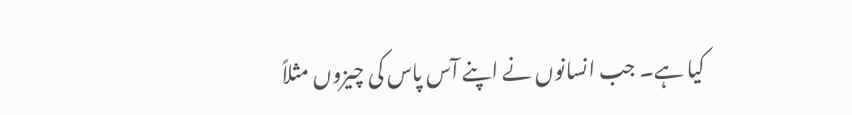کیا ہے۔ جب انسانوں نے اپنے آس پاس کی چیزوں مثلاً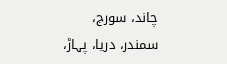چاند، سورج، سمندر، دریا، پہاڑ،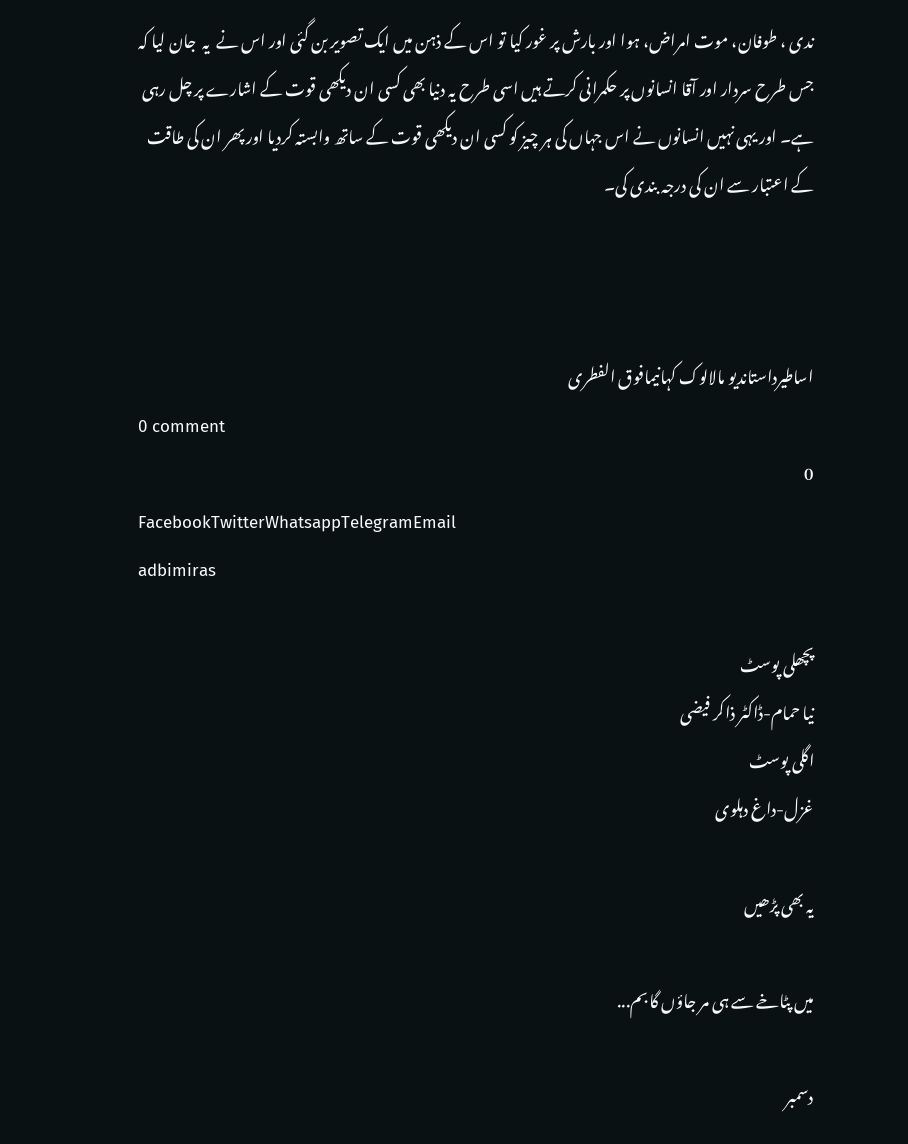ندی ، طوفان، موت امراض، ہوا اور بارش پر غور کیا تو اس کے ذہن میں ایک تصویر بن گئی اور اس نے  یہ  جان لیا کہ جس طرح سردار اور آقا انسانوں پر حکمرانی کرتے ہیں اسی طرح یہ دنیا بھی کسی ان دیکھی قوت کے اشارے پر چل رہی ہے۔ اور یہی نہیں انسانوں نے اس جہاں کی ہر چیز کو کسی ان دیکھی قوت کے ساتھ وابستہ کردیا اور پھر ان کی طاقت کے اعتبار سے ان کی درجہ بندی کی۔



اساطیرداستاندیو مالالوک کہانیمافوق الفطری
0 comment
0
FacebookTwitterWhatsappTelegramEmail
adbimiras

پچھلی پوسٹ
نیا حمام-ڈاکٹر ذاکر فیضی
اگلی پوسٹ
غزل-داغ دہلوی

یہ بھی پڑھیں

میں پٹاخے سے ہی مر جاؤں گا بم...

دسمبر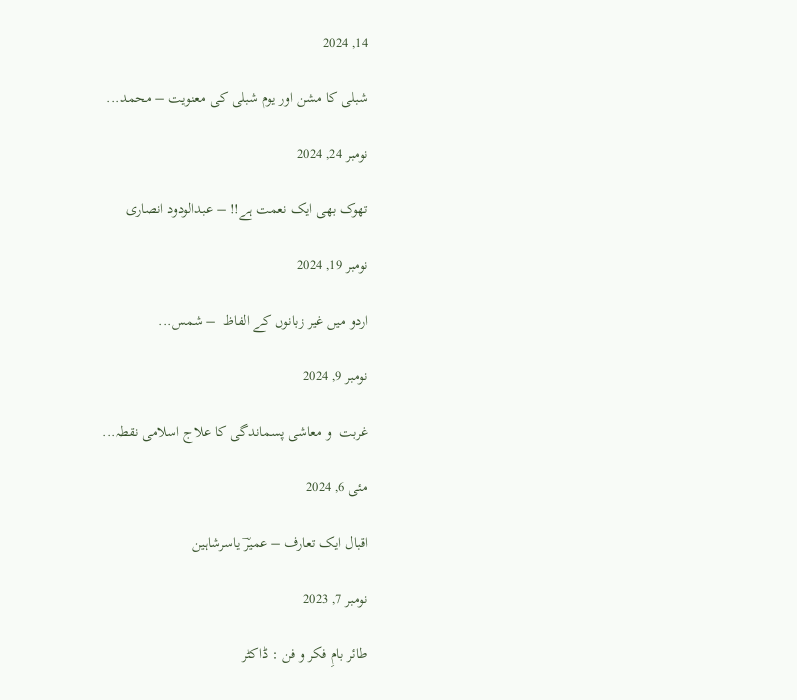14, 2024

شبلی کا مشن اور یوم شبلی کی معنویت – محمد...

نومبر 24, 2024

تھوک بھی ایک نعمت ہے!! – عبدالودود انصاری

نومبر 19, 2024

اردو میں غیر زبانوں کے الفاظ  – شمس...

نومبر 9, 2024

غربت  و معاشی پسماندگی کا علاج اسلامی نقطہ...

مئی 6, 2024

اقبال ایک تعارف – عمیرؔ یاسرشاہین

نومبر 7, 2023

طائر بامِ فکر و فن : ڈاکٹر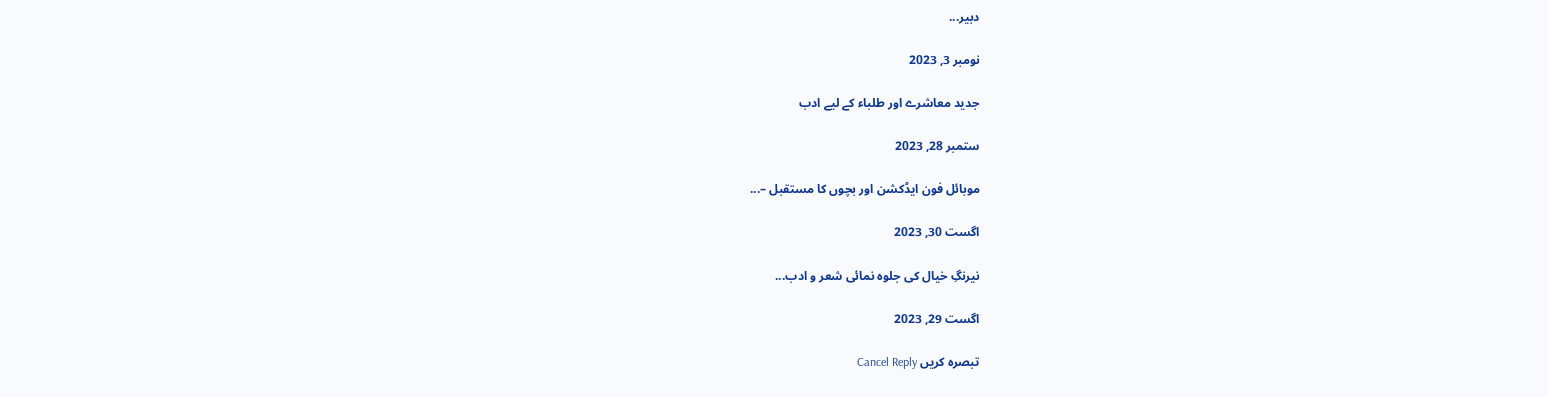دبیر...

نومبر 3, 2023

جدید معاشرے اور طلباء کے لیے ادب

ستمبر 28, 2023

موبائل فون ایڈکشن اور بچوں کا مستقبل –...

اگست 30, 2023

نیرنگِ خیال کی جلوہ نمائی شعر و ادب...

اگست 29, 2023

تبصرہ کریں Cancel Reply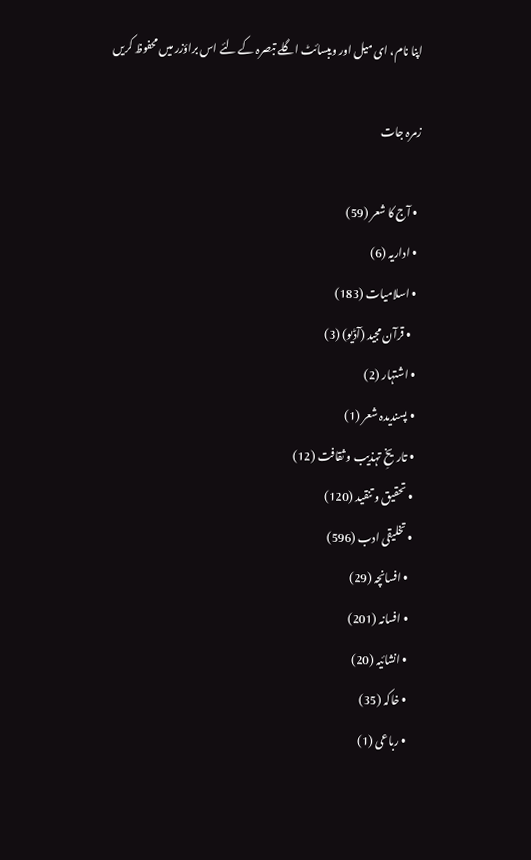اپنا نام، ای میل اور ویبسائٹ اگلے تبصرہ کے لئے اس براؤزر میں محفوظ کریں

زمرہ جات

  • آج کا شعر (59)
  • اداریہ (6)
  • اسلامیات (183)
    • قرآن مجید (آڈیو) (3)
  • اشتہار (2)
  • پسندیدہ شعر (1)
  • تاریخِ تہذیب و ثقافت (12)
  • تحقیق و تنقید (120)
  • تخلیقی ادب (596)
    • افسانچہ (29)
    • افسانہ (201)
    • انشائیہ (20)
    • خاکہ (35)
    • رباعی (1)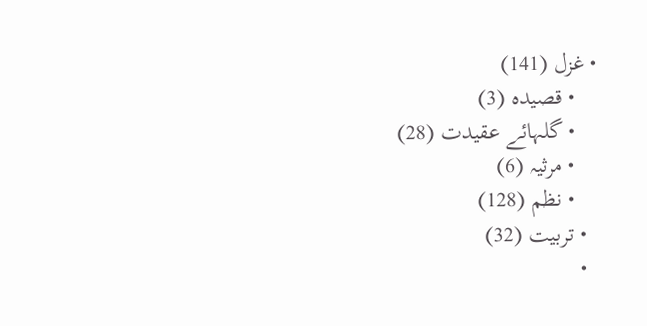• غزل (141)
    • قصیدہ (3)
    • گلہائے عقیدت (28)
    • مرثیہ (6)
    • نظم (128)
  • تربیت (32)
  •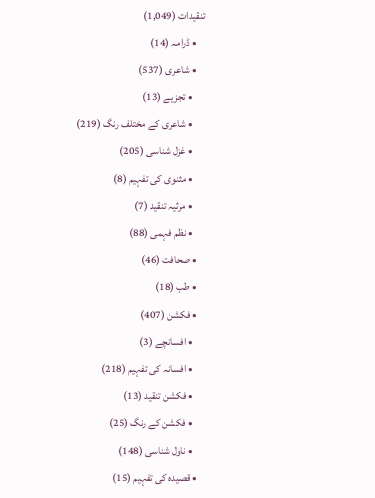تنقیدات (1,049)
    • ڈرامہ (14)
    • شاعری (537)
      • تجزیے (13)
      • شاعری کے مختلف رنگ (219)
      • غزل شناسی (205)
      • مثنوی کی تفہیم (8)
      • مرثیہ تنقید (7)
      • نظم فہمی (88)
    • صحافت (46)
    • طب (18)
    • فکشن (407)
      • افسانچے (3)
      • افسانہ کی تفہیم (218)
      • فکشن تنقید (13)
      • فکشن کے رنگ (25)
      • ناول شناسی (148)
    • قصیدہ کی تفہیم (15)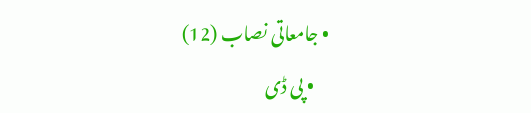• جامعاتی نصاب (12)
    • پی ڈی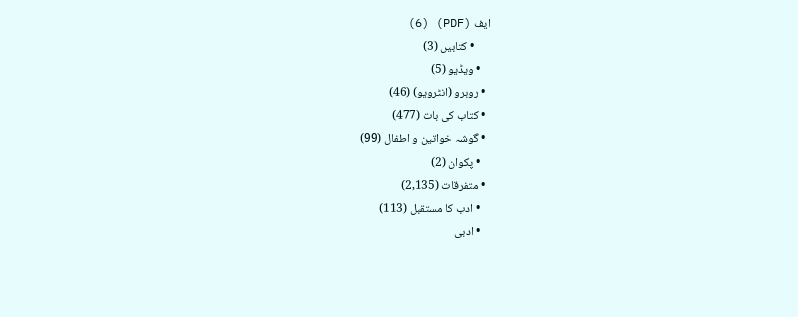ایف (PDF) (6)
      • کتابیں (3)
    • ویڈیو (5)
  • روبرو (انٹرویو) (46)
  • کتاب کی بات (477)
  • گوشہ خواتین و اطفال (99)
    • پکوان (2)
  • متفرقات (2,135)
    • ادب کا مستقبل (113)
    • ادبی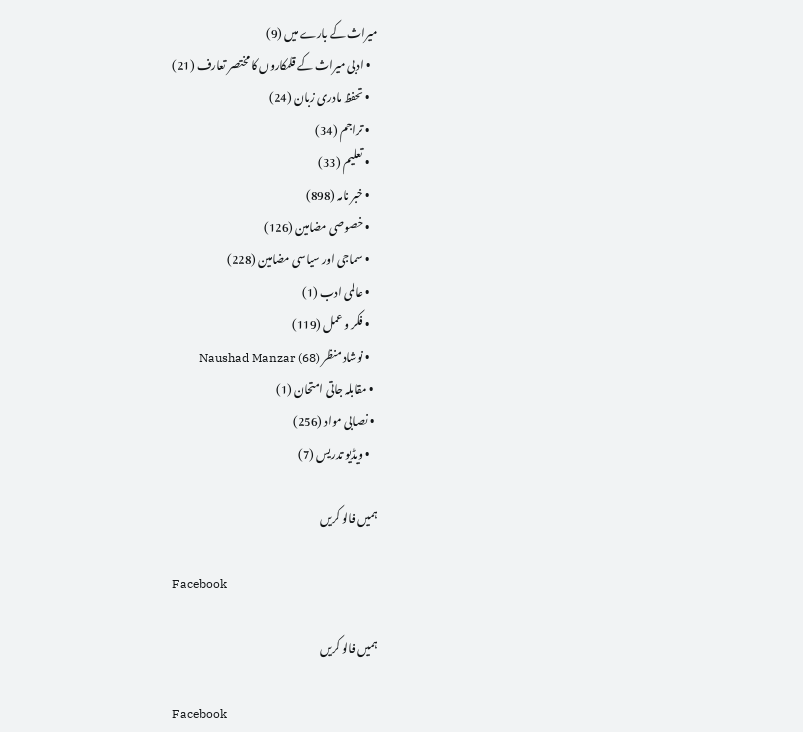میراث کے بارے میں (9)
    • ادبی میراث کے قلمکاروں کا مختصر تعارف (21)
    • تحفظ مادری زبان (24)
    • تراجم (34)
    • تعلیم (33)
    • خبر نامہ (898)
    • خصوصی مضامین (126)
    • سماجی اور سیاسی مضامین (228)
    • عالمی ادب (1)
    • فکر و عمل (119)
    • نوشاد منظر Naushad Manzar (68)
  • مقابلہ جاتی امتحان (1)
  • نصابی مواد (256)
    • ویڈیو تدریس (7)

ہمیں فالو کریں

Facebook

ہمیں فالو کریں

Facebook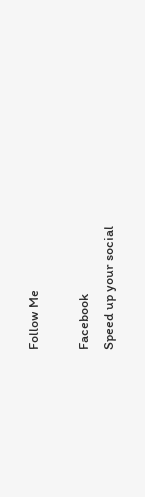Follow Me

Facebook
Speed up your social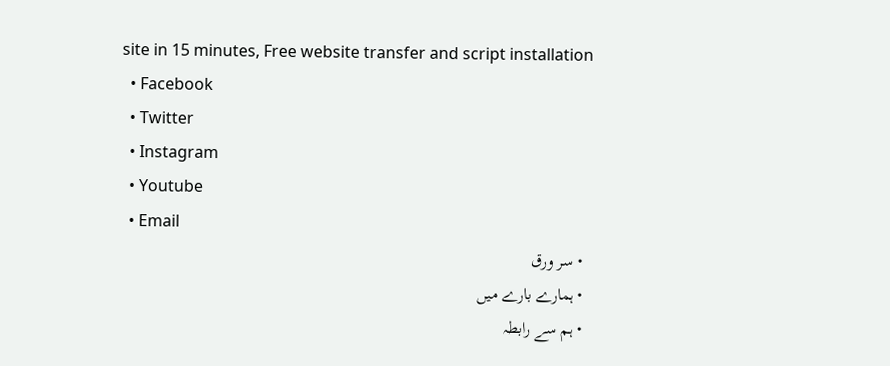site in 15 minutes, Free website transfer and script installation
  • Facebook
  • Twitter
  • Instagram
  • Youtube
  • Email
  • سر ورق
  • ہمارے بارے میں
  • ہم سے رابطہ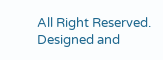All Right Reserved. Designed and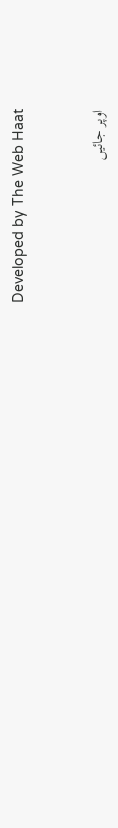Developed by The Web Haat


اوپر جائیں